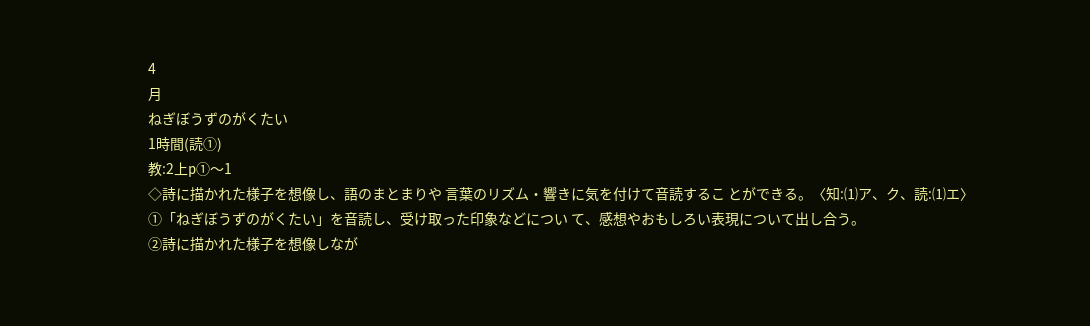4
月
ねぎぼうずのがくたい
1時間(読①)
教:2上p①〜1
◇詩に描かれた様子を想像し、語のまとまりや 言葉のリズム・響きに気を付けて音読するこ とができる。〈知:⑴ア、ク、読:⑴エ〉
①「ねぎぼうずのがくたい」を音読し、受け取った印象などについ て、感想やおもしろい表現について出し合う。
②詩に描かれた様子を想像しなが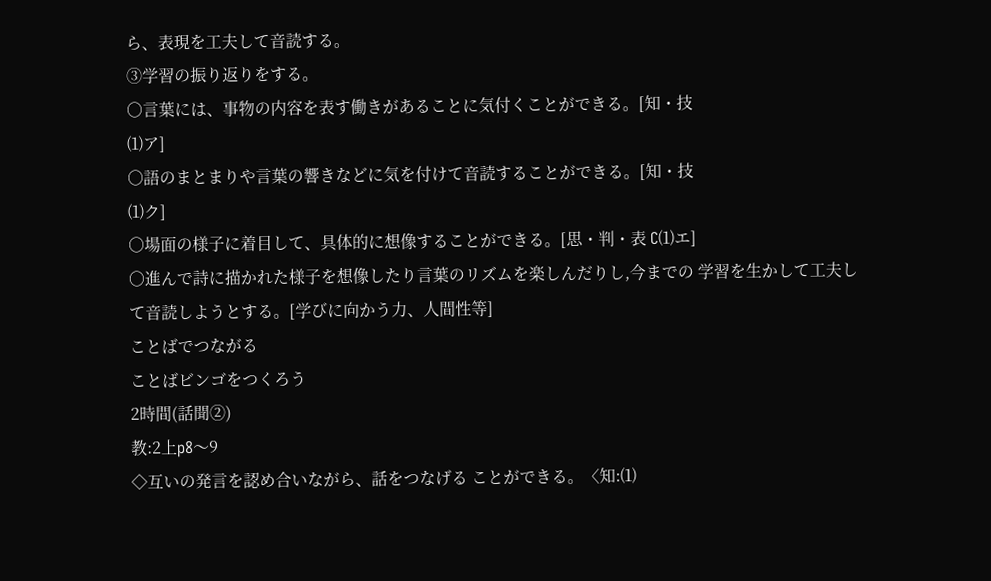ら、表現を工夫して音読する。
③学習の振り返りをする。
○言葉には、事物の内容を表す働きがあることに気付くことができる。[知・技
⑴ア]
○語のまとまりや言葉の響きなどに気を付けて音読することができる。[知・技
⑴ク]
○場面の様子に着目して、具体的に想像することができる。[思・判・表 C⑴エ]
○進んで詩に描かれた様子を想像したり言葉のリズムを楽しんだりし,今までの 学習を生かして工夫して音読しようとする。[学びに向かう力、人間性等]
ことばでつながる
ことばビンゴをつくろう
2時間(話聞②)
教:2上p8〜9
◇互いの発言を認め合いながら、話をつなげる ことができる。〈知:⑴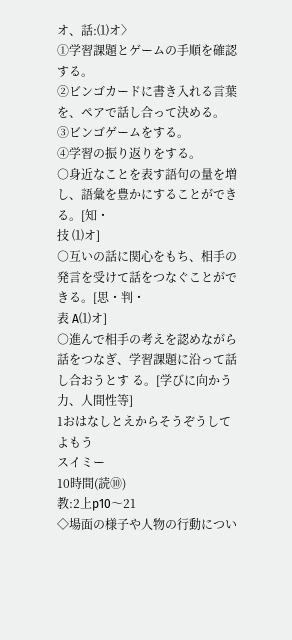オ、話:⑴オ〉
①学習課題とゲームの手順を確認する。
②ビンゴカードに書き入れる言葉を、ペアで話し合って決める。
③ビンゴゲームをする。
④学習の振り返りをする。
○身近なことを表す語句の量を増し、語彙を豊かにすることができる。[知・
技 ⑴オ]
○互いの話に関心をもち、相手の発言を受けて話をつなぐことができる。[思・判・
表 A⑴オ]
○進んで相手の考えを認めながら話をつなぎ、学習課題に沿って話し合おうとす る。[学びに向かう力、人間性等]
1おはなしとえからそうぞうしてよもう
スイミー
10時間(読⑩)
教:2上p10〜21
◇場面の様子や人物の行動につい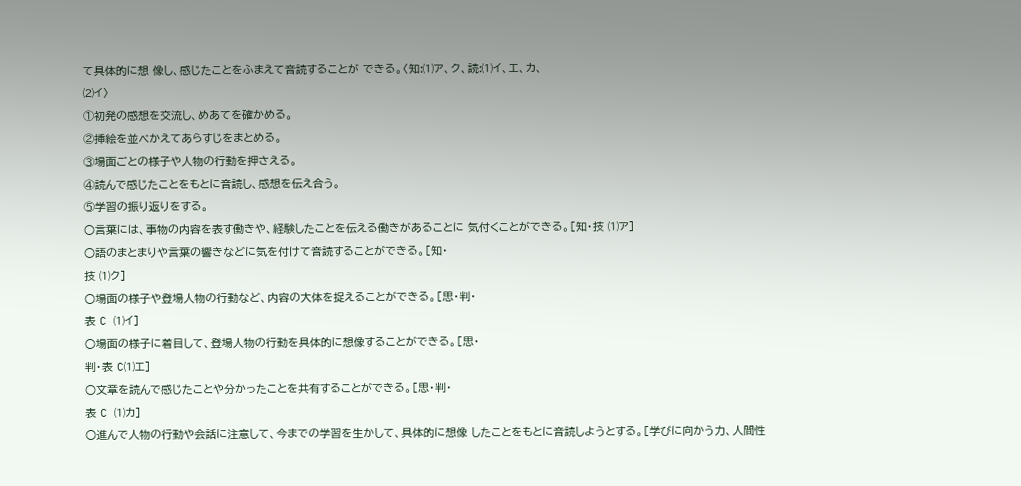て具体的に想 像し、感じたことをふまえて音読することが できる。〈知:⑴ア、ク、読:⑴イ、エ、カ、
⑵イ〉
①初発の感想を交流し、めあてを確かめる。
②挿絵を並べかえてあらすじをまとめる。
③場面ごとの様子や人物の行動を押さえる。
④読んで感じたことをもとに音読し、感想を伝え合う。
⑤学習の振り返りをする。
○言葉には、事物の内容を表す働きや、経験したことを伝える働きがあることに 気付くことができる。[知・技 ⑴ア]
○語のまとまりや言葉の響きなどに気を付けて音読することができる。[知・
技 ⑴ク]
○場面の様子や登場人物の行動など、内容の大体を捉えることができる。[思・判・
表 C ⑴イ]
○場面の様子に着目して、登場人物の行動を具体的に想像することができる。[思・
判・表 C⑴エ]
○文章を読んで感じたことや分かったことを共有することができる。[思・判・
表 C ⑴カ]
○進んで人物の行動や会話に注意して、今までの学習を生かして、具体的に想像 したことをもとに音読しようとする。[学びに向かう力、人間性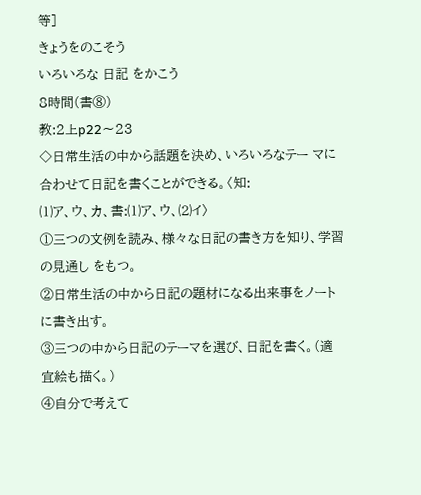等]
きょうをのこそう
いろいろな 日記 をかこう
8時間(書⑧)
教:2上p22〜23
◇日常生活の中から話題を決め、いろいろなテー マに合わせて日記を書くことができる。〈知:
⑴ア、ウ、カ、書:⑴ア、ウ、⑵イ〉
①三つの文例を読み、様々な日記の書き方を知り、学習の見通し をもつ。
②日常生活の中から日記の題材になる出来事をノートに書き出す。
③三つの中から日記のテーマを選び、日記を書く。(適宜絵も描く。)
④自分で考えて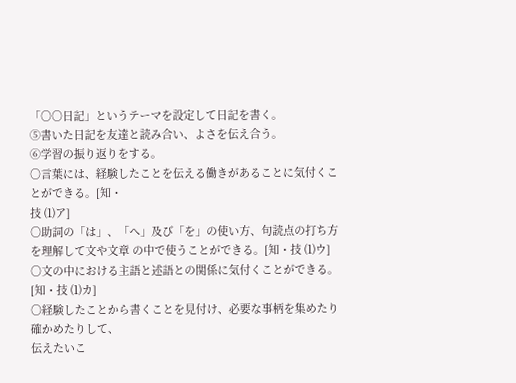「○○日記」というテーマを設定して日記を書く。
⑤書いた日記を友達と読み合い、よさを伝え合う。
⑥学習の振り返りをする。
○言葉には、経験したことを伝える働きがあることに気付くことができる。[知・
技 ⑴ア]
○助詞の「は」、「へ」及び「を」の使い方、句読点の打ち方を理解して文や文章 の中で使うことができる。[知・技 ⑴ウ]
○文の中における主語と述語との関係に気付くことができる。[知・技 ⑴カ]
○経験したことから書くことを見付け、必要な事柄を集めたり確かめたりして、
伝えたいこ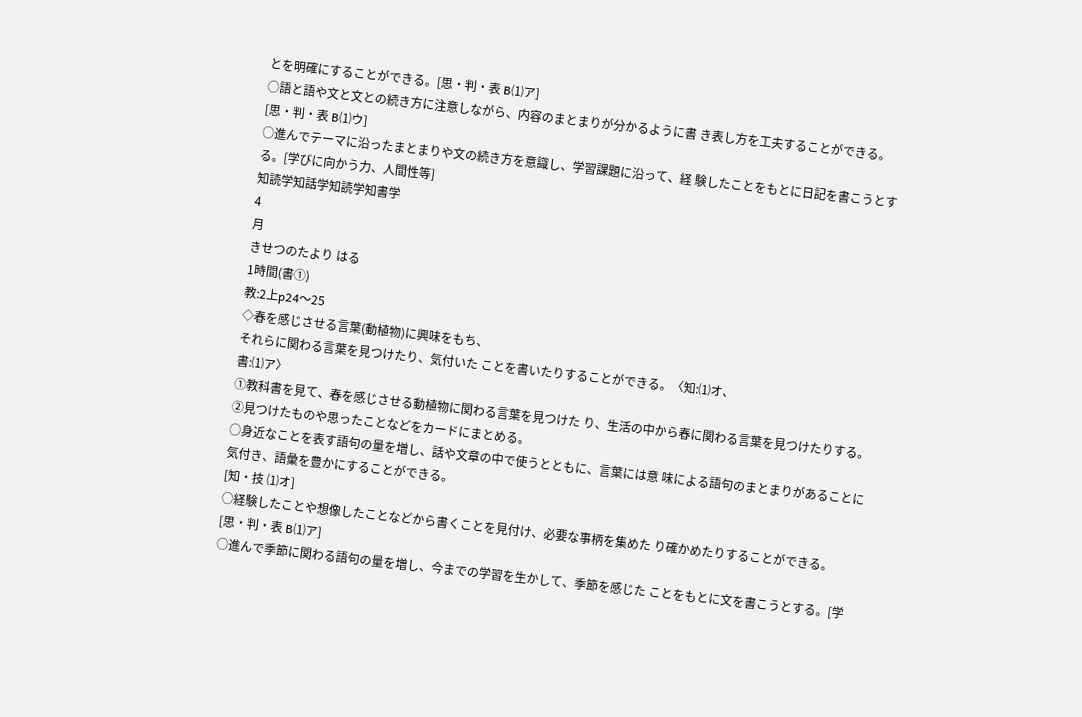とを明確にすることができる。[思・判・表 B⑴ア]
○語と語や文と文との続き方に注意しながら、内容のまとまりが分かるように書 き表し方を工夫することができる。[思・判・表 B⑴ウ]
○進んでテーマに沿ったまとまりや文の続き方を意識し、学習課題に沿って、経 験したことをもとに日記を書こうとする。[学びに向かう力、人間性等]
知読学知話学知読学知書学
4
月
きせつのたより はる
1時間(書①)
教:2上p24〜25
◇春を感じさせる言葉(動植物)に興味をもち、
それらに関わる言葉を見つけたり、気付いた ことを書いたりすることができる。〈知:⑴オ、
書:⑴ア〉
①教科書を見て、春を感じさせる動植物に関わる言葉を見つけた り、生活の中から春に関わる言葉を見つけたりする。
②見つけたものや思ったことなどをカードにまとめる。
○身近なことを表す語句の量を増し、話や文章の中で使うとともに、言葉には意 味による語句のまとまりがあることに気付き、語彙を豊かにすることができる。
[知・技 ⑴オ]
○経験したことや想像したことなどから書くことを見付け、必要な事柄を集めた り確かめたりすることができる。[思・判・表 B⑴ア]
○進んで季節に関わる語句の量を増し、今までの学習を生かして、季節を感じた ことをもとに文を書こうとする。[学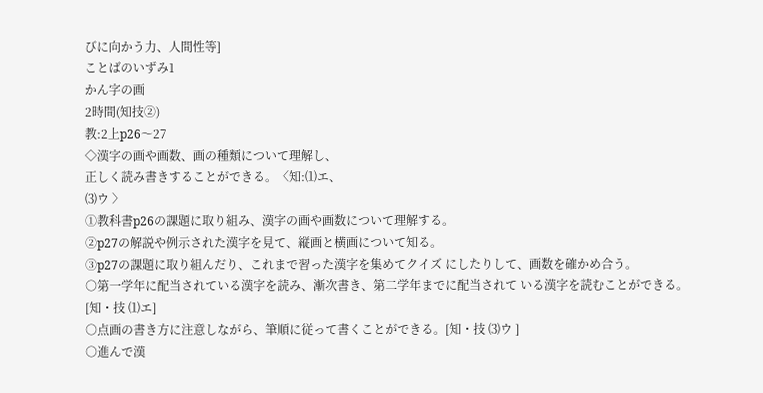びに向かう力、人間性等]
ことばのいずみ1
かん字の画
2時間(知技②)
教:2上p26〜27
◇漢字の画や画数、画の種類について理解し、
正しく読み書きすることができる。〈知:⑴エ、
⑶ウ 〉
①教科書p26の課題に取り組み、漢字の画や画数について理解する。
②p27の解説や例示された漢字を見て、縦画と横画について知る。
③p27の課題に取り組んだり、これまで習った漢字を集めてクイズ にしたりして、画数を確かめ合う。
○第一学年に配当されている漢字を読み、漸次書き、第二学年までに配当されて いる漢字を読むことができる。[知・技 ⑴エ]
○点画の書き方に注意しながら、筆順に従って書くことができる。[知・技 ⑶ウ ]
○進んで漢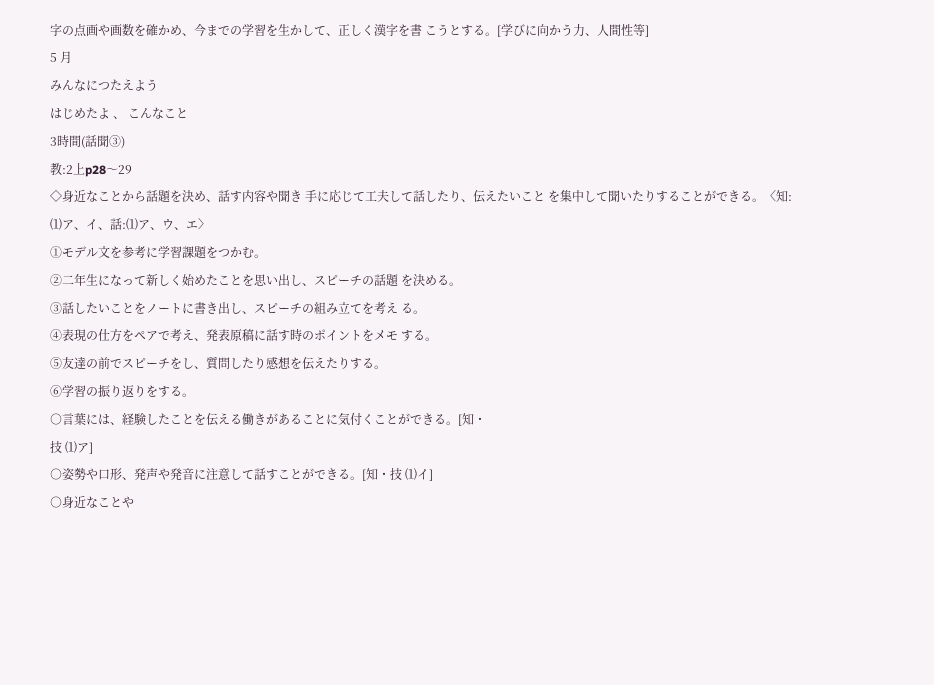字の点画や画数を確かめ、今までの学習を生かして、正しく漢字を書 こうとする。[学びに向かう力、人間性等]
5 月
みんなにつたえよう
はじめたよ 、 こんなこと
3時間(話聞③)
教:2上p28〜29
◇身近なことから話題を決め、話す内容や聞き 手に応じて工夫して話したり、伝えたいこと を集中して聞いたりすることができる。〈知:
⑴ア、イ、話:⑴ア、ウ、エ〉
①モデル文を参考に学習課題をつかむ。
②二年生になって新しく始めたことを思い出し、スピーチの話題 を決める。
③話したいことをノートに書き出し、スピーチの組み立てを考え る。
④表現の仕方をペアで考え、発表原稿に話す時のポイントをメモ する。
⑤友達の前でスピーチをし、質問したり感想を伝えたりする。
⑥学習の振り返りをする。
○言葉には、経験したことを伝える働きがあることに気付くことができる。[知・
技 ⑴ア]
○姿勢や口形、発声や発音に注意して話すことができる。[知・技 ⑴イ]
○身近なことや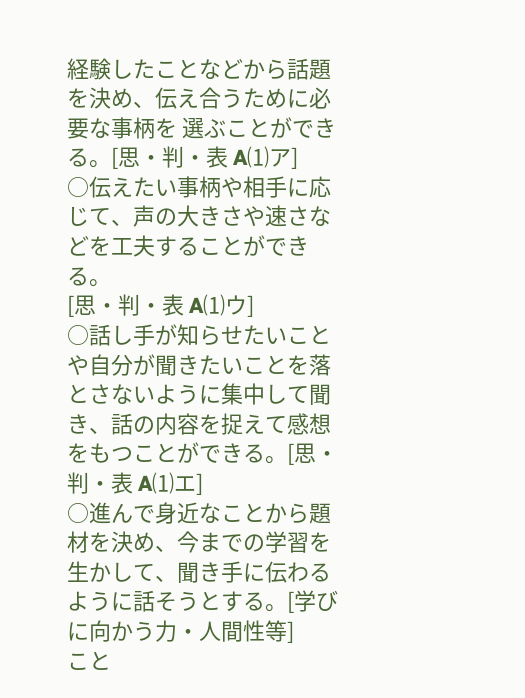経験したことなどから話題を決め、伝え合うために必要な事柄を 選ぶことができる。[思・判・表 A⑴ア]
○伝えたい事柄や相手に応じて、声の大きさや速さなどを工夫することができる。
[思・判・表 A⑴ウ]
○話し手が知らせたいことや自分が聞きたいことを落とさないように集中して聞 き、話の内容を捉えて感想をもつことができる。[思・判・表 A⑴エ]
○進んで身近なことから題材を決め、今までの学習を生かして、聞き手に伝わる ように話そうとする。[学びに向かう力・人間性等]
こと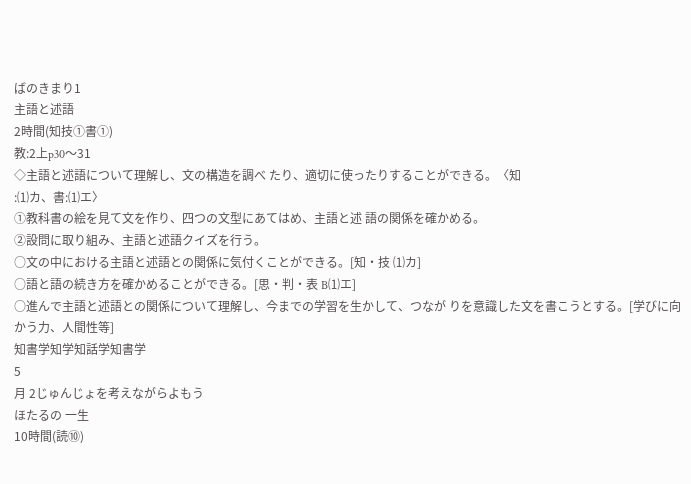ばのきまり1
主語と述語
2時間(知技①書①)
教:2上p30〜31
◇主語と述語について理解し、文の構造を調べ たり、適切に使ったりすることができる。〈知
:⑴カ、書:⑴エ〉
①教科書の絵を見て文を作り、四つの文型にあてはめ、主語と述 語の関係を確かめる。
②設問に取り組み、主語と述語クイズを行う。
○文の中における主語と述語との関係に気付くことができる。[知・技 ⑴カ]
○語と語の続き方を確かめることができる。[思・判・表 B⑴エ]
○進んで主語と述語との関係について理解し、今までの学習を生かして、つなが りを意識した文を書こうとする。[学びに向かう力、人間性等]
知書学知学知話学知書学
5
月 2じゅんじょを考えながらよもう
ほたるの 一生
10時間(読⑩)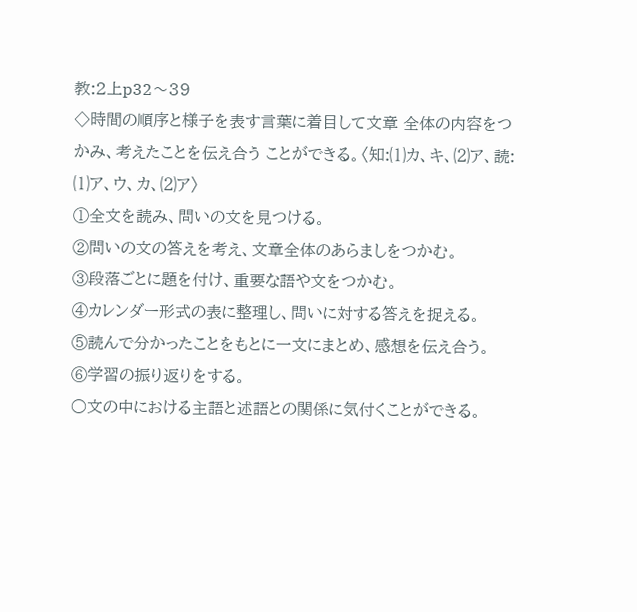教:2上p32〜39
◇時間の順序と様子を表す言葉に着目して文章 全体の内容をつかみ、考えたことを伝え合う ことができる。〈知:⑴カ、キ、⑵ア、読:
⑴ア、ウ、カ、⑵ア〉
①全文を読み、問いの文を見つける。
②問いの文の答えを考え、文章全体のあらましをつかむ。
③段落ごとに題を付け、重要な語や文をつかむ。
④カレンダー形式の表に整理し、問いに対する答えを捉える。
⑤読んで分かったことをもとに一文にまとめ、感想を伝え合う。
⑥学習の振り返りをする。
○文の中における主語と述語との関係に気付くことができる。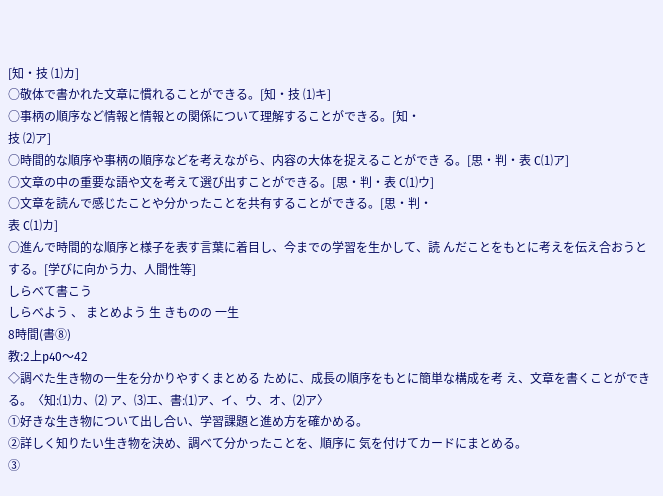[知・技 ⑴カ]
○敬体で書かれた文章に慣れることができる。[知・技 ⑴キ]
○事柄の順序など情報と情報との関係について理解することができる。[知・
技 ⑵ア]
○時間的な順序や事柄の順序などを考えながら、内容の大体を捉えることができ る。[思・判・表 C⑴ア]
○文章の中の重要な語や文を考えて選び出すことができる。[思・判・表 C⑴ウ]
○文章を読んで感じたことや分かったことを共有することができる。[思・判・
表 C⑴カ]
○進んで時間的な順序と様子を表す言葉に着目し、今までの学習を生かして、読 んだことをもとに考えを伝え合おうとする。[学びに向かう力、人間性等]
しらべて書こう
しらべよう 、 まとめよう 生 きものの 一生
8時間(書⑧)
教:2上p40〜42
◇調べた生き物の一生を分かりやすくまとめる ために、成長の順序をもとに簡単な構成を考 え、文章を書くことができる。〈知:⑴カ、⑵ ア、⑶エ、書:⑴ア、イ、ウ、オ、⑵ア〉
①好きな生き物について出し合い、学習課題と進め方を確かめる。
②詳しく知りたい生き物を決め、調べて分かったことを、順序に 気を付けてカードにまとめる。
③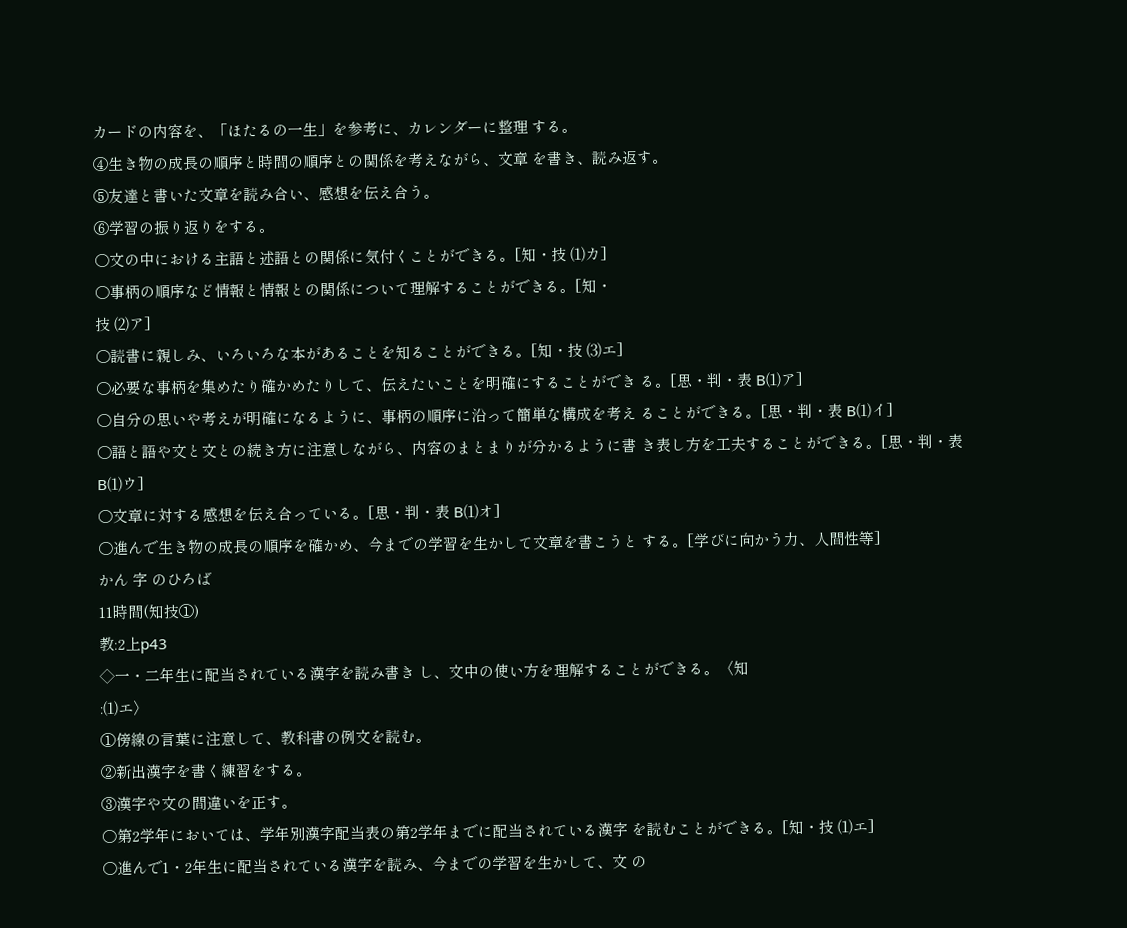カードの内容を、「ほたるの一生」を参考に、カレンダーに整理 する。
④生き物の成長の順序と時間の順序との関係を考えながら、文章 を書き、読み返す。
⑤友達と書いた文章を読み合い、感想を伝え合う。
⑥学習の振り返りをする。
○文の中における主語と述語との関係に気付くことができる。[知・技 ⑴カ]
○事柄の順序など情報と情報との関係について理解することができる。[知・
技 ⑵ア]
○読書に親しみ、いろいろな本があることを知ることができる。[知・技 ⑶エ]
○必要な事柄を集めたり確かめたりして、伝えたいことを明確にすることができ る。[思・判・表 B⑴ア]
○自分の思いや考えが明確になるように、事柄の順序に沿って簡単な構成を考え ることができる。[思・判・表 B⑴イ]
○語と語や文と文との続き方に注意しながら、内容のまとまりが分かるように書 き表し方を工夫することができる。[思・判・表 B⑴ウ]
○文章に対する感想を伝え合っている。[思・判・表 B⑴オ]
○進んで生き物の成長の順序を確かめ、今までの学習を生かして文章を書こうと する。[学びに向かう力、人間性等]
かん 字 のひろば
11時間(知技①)
教:2上p43
◇一・二年生に配当されている漢字を読み書き し、文中の使い方を理解することができる。〈知
:⑴エ〉
①傍線の言葉に注意して、教科書の例文を読む。
②新出漢字を書く練習をする。
③漢字や文の間違いを正す。
○第2学年においては、学年別漢字配当表の第2学年までに配当されている漢字 を読むことができる。[知・技 ⑴エ]
○進んで1・2年生に配当されている漢字を読み、今までの学習を生かして、文 の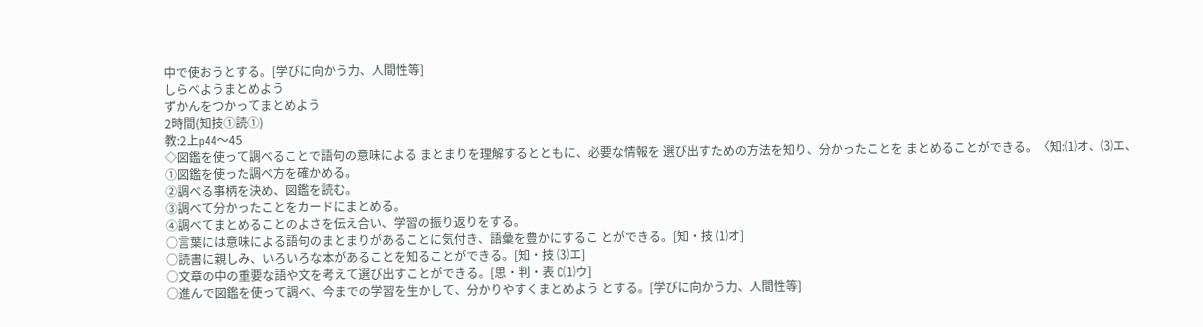中で使おうとする。[学びに向かう力、人間性等]
しらべようまとめよう
ずかんをつかってまとめよう
2時間(知技①読①)
教:2上p44〜45
◇図鑑を使って調べることで語句の意味による まとまりを理解するとともに、必要な情報を 選び出すための方法を知り、分かったことを まとめることができる。〈知:⑴オ、⑶エ、
①図鑑を使った調べ方を確かめる。
②調べる事柄を決め、図鑑を読む。
③調べて分かったことをカードにまとめる。
④調べてまとめることのよさを伝え合い、学習の振り返りをする。
○言葉には意味による語句のまとまりがあることに気付き、語彙を豊かにするこ とができる。[知・技 ⑴オ]
○読書に親しみ、いろいろな本があることを知ることができる。[知・技 ⑶エ]
○文章の中の重要な語や文を考えて選び出すことができる。[思・判・表 C⑴ウ]
○進んで図鑑を使って調べ、今までの学習を生かして、分かりやすくまとめよう とする。[学びに向かう力、人間性等]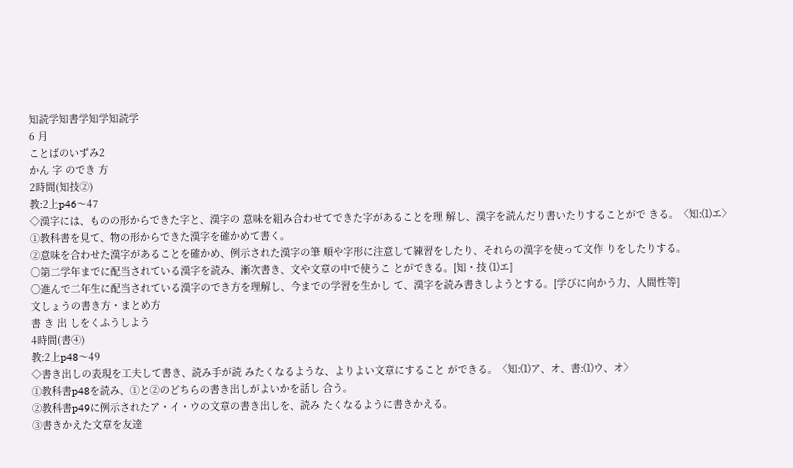知読学知書学知学知読学
6 月
ことばのいずみ2
かん 字 のでき 方
2時間(知技②)
教:2上p46〜47
◇漢字には、ものの形からできた字と、漢字の 意味を組み合わせてできた字があることを理 解し、漢字を読んだり書いたりすることがで きる。〈知:⑴エ〉
①教科書を見て、物の形からできた漢字を確かめて書く。
②意味を合わせた漢字があることを確かめ、例示された漢字の筆 順や字形に注意して練習をしたり、それらの漢字を使って文作 りをしたりする。
○第二学年までに配当されている漢字を読み、漸次書き、文や文章の中で使うこ とができる。[知・技 ⑴エ]
○進んで二年生に配当されている漢字のでき方を理解し、今までの学習を生かし て、漢字を読み書きしようとする。[学びに向かう力、人間性等]
文しょうの書き方・まとめ方
書 き 出 しをくふうしよう
4時間(書④)
教:2上p48〜49
◇書き出しの表現を工夫して書き、読み手が読 みたくなるような、よりよい文章にすること ができる。〈知:⑴ア、オ、書:⑴ウ、オ〉
①教科書p48を読み、①と②のどちらの書き出しがよいかを話し 合う。
②教科書p49に例示されたア・イ・ウの文章の書き出しを、読み たくなるように書きかえる。
③書きかえた文章を友達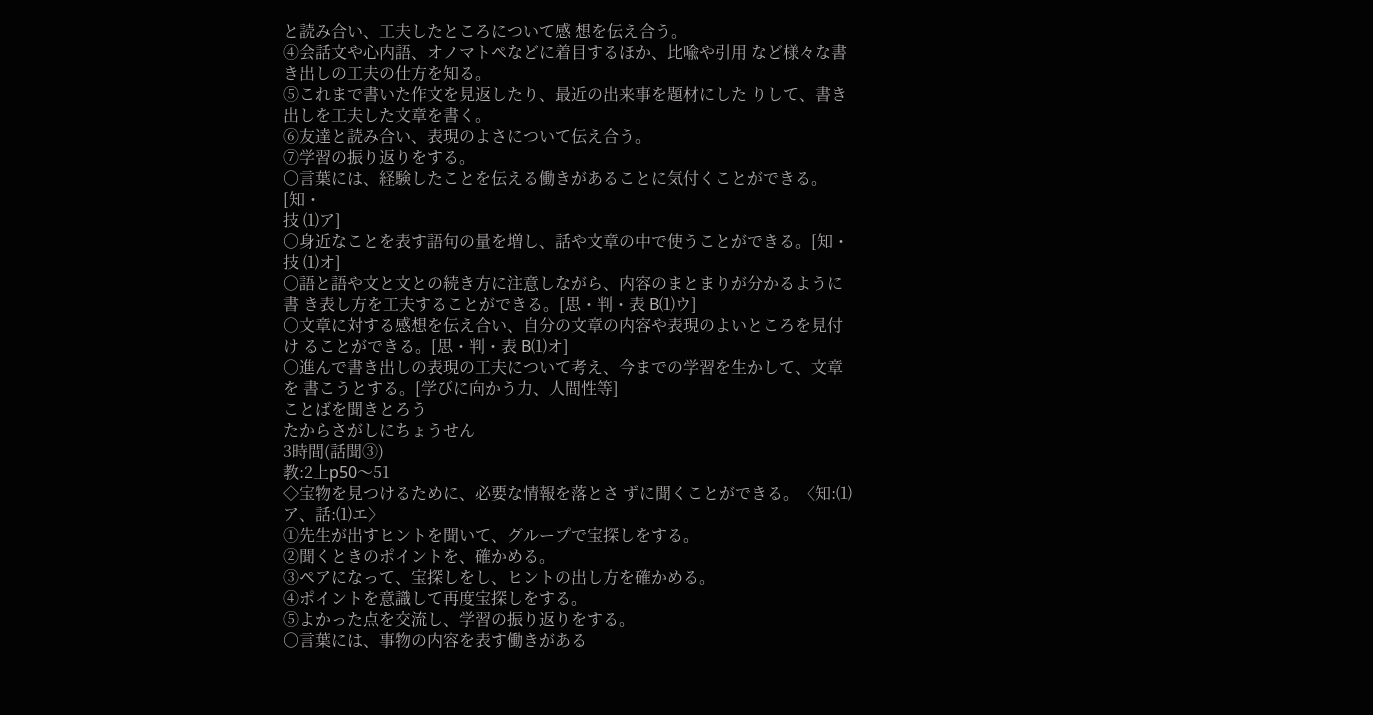と読み合い、工夫したところについて感 想を伝え合う。
④会話文や心内語、オノマトペなどに着目するほか、比喩や引用 など様々な書き出しの工夫の仕方を知る。
⑤これまで書いた作文を見返したり、最近の出来事を題材にした りして、書き出しを工夫した文章を書く。
⑥友達と読み合い、表現のよさについて伝え合う。
⑦学習の振り返りをする。
○言葉には、経験したことを伝える働きがあることに気付くことができる。[知・
技 ⑴ア]
○身近なことを表す語句の量を増し、話や文章の中で使うことができる。[知・
技 ⑴オ]
○語と語や文と文との続き方に注意しながら、内容のまとまりが分かるように書 き表し方を工夫することができる。[思・判・表 B⑴ウ]
○文章に対する感想を伝え合い、自分の文章の内容や表現のよいところを見付け ることができる。[思・判・表 B⑴オ]
○進んで書き出しの表現の工夫について考え、今までの学習を生かして、文章を 書こうとする。[学びに向かう力、人間性等]
ことばを聞きとろう
たからさがしにちょうせん
3時間(話聞③)
教:2上p50〜51
◇宝物を見つけるために、必要な情報を落とさ ずに聞くことができる。〈知:⑴ア、話:⑴エ〉
①先生が出すヒントを聞いて、グループで宝探しをする。
②聞くときのポイントを、確かめる。
③ペアになって、宝探しをし、ヒントの出し方を確かめる。
④ポイントを意識して再度宝探しをする。
⑤よかった点を交流し、学習の振り返りをする。
○言葉には、事物の内容を表す働きがある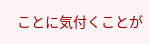ことに気付くことが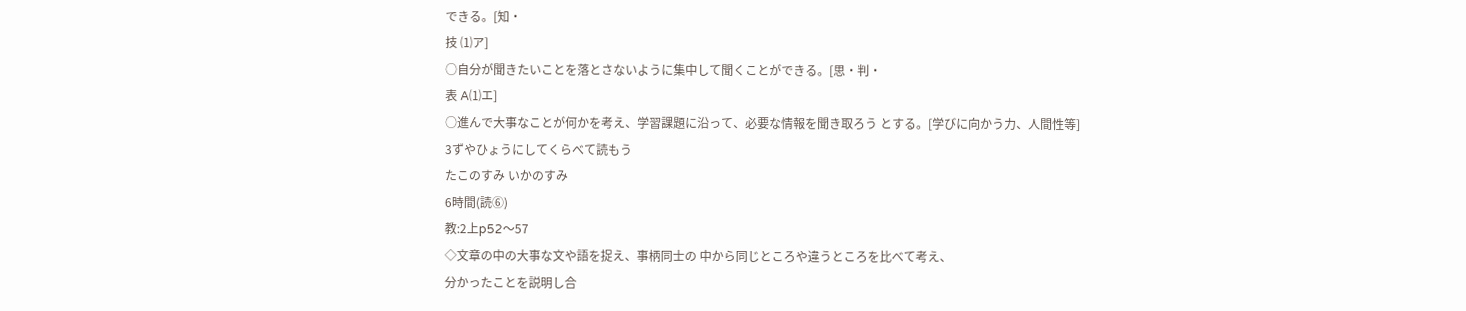できる。[知・
技 ⑴ア]
○自分が聞きたいことを落とさないように集中して聞くことができる。[思・判・
表 A⑴エ]
○進んで大事なことが何かを考え、学習課題に沿って、必要な情報を聞き取ろう とする。[学びに向かう力、人間性等]
3ずやひょうにしてくらべて読もう
たこのすみ いかのすみ
6時間(読⑥)
教:2上p52〜57
◇文章の中の大事な文や語を捉え、事柄同士の 中から同じところや違うところを比べて考え、
分かったことを説明し合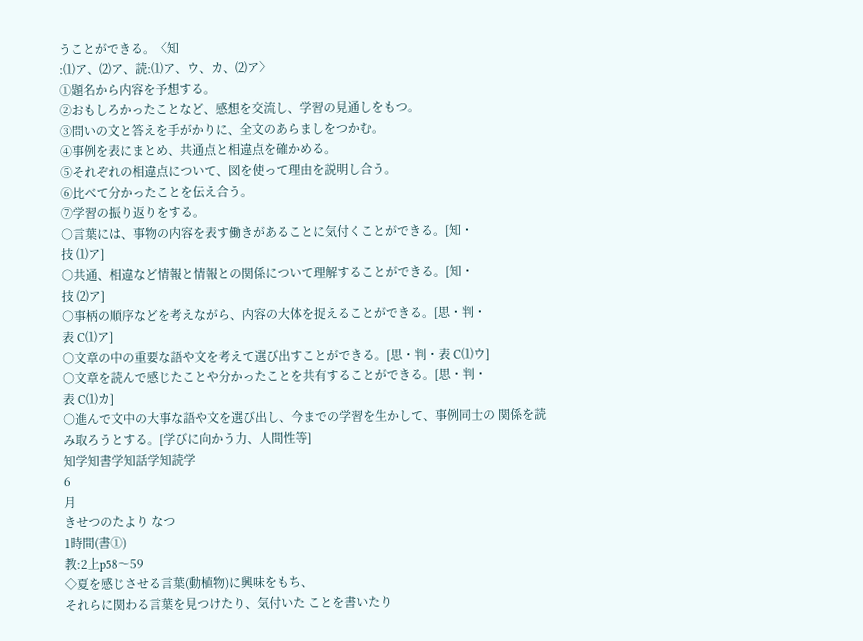うことができる。〈知
:⑴ア、⑵ア、読:⑴ア、ウ、カ、⑵ア〉
①題名から内容を予想する。
②おもしろかったことなど、感想を交流し、学習の見通しをもつ。
③問いの文と答えを手がかりに、全文のあらましをつかむ。
④事例を表にまとめ、共通点と相違点を確かめる。
⑤それぞれの相違点について、図を使って理由を説明し合う。
⑥比べて分かったことを伝え合う。
⑦学習の振り返りをする。
○言葉には、事物の内容を表す働きがあることに気付くことができる。[知・
技 ⑴ア]
○共通、相違など情報と情報との関係について理解することができる。[知・
技 ⑵ア]
○事柄の順序などを考えながら、内容の大体を捉えることができる。[思・判・
表 C⑴ア]
○文章の中の重要な語や文を考えて選び出すことができる。[思・判・表 C⑴ウ]
○文章を読んで感じたことや分かったことを共有することができる。[思・判・
表 C⑴カ]
○進んで文中の大事な語や文を選び出し、今までの学習を生かして、事例同士の 関係を読み取ろうとする。[学びに向かう力、人間性等]
知学知書学知話学知読学
6
月
きせつのたより なつ
1時間(書①)
教:2上p58〜59
◇夏を感じさせる言葉(動植物)に興味をもち、
それらに関わる言葉を見つけたり、気付いた ことを書いたり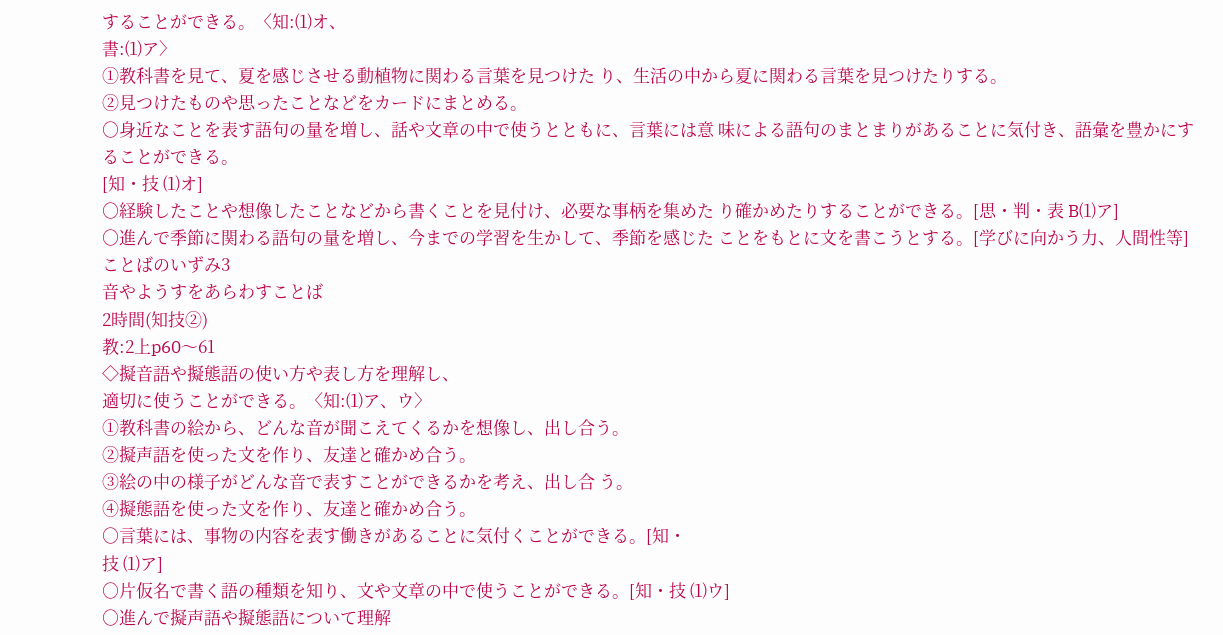することができる。〈知:⑴オ、
書:⑴ア〉
①教科書を見て、夏を感じさせる動植物に関わる言葉を見つけた り、生活の中から夏に関わる言葉を見つけたりする。
②見つけたものや思ったことなどをカードにまとめる。
○身近なことを表す語句の量を増し、話や文章の中で使うとともに、言葉には意 味による語句のまとまりがあることに気付き、語彙を豊かにすることができる。
[知・技 ⑴オ]
○経験したことや想像したことなどから書くことを見付け、必要な事柄を集めた り確かめたりすることができる。[思・判・表 B⑴ア]
○進んで季節に関わる語句の量を増し、今までの学習を生かして、季節を感じた ことをもとに文を書こうとする。[学びに向かう力、人間性等]
ことばのいずみ3
音やようすをあらわすことば
2時間(知技②)
教:2上p60〜61
◇擬音語や擬態語の使い方や表し方を理解し、
適切に使うことができる。〈知:⑴ア、ウ〉
①教科書の絵から、どんな音が聞こえてくるかを想像し、出し合う。
②擬声語を使った文を作り、友達と確かめ合う。
③絵の中の様子がどんな音で表すことができるかを考え、出し合 う。
④擬態語を使った文を作り、友達と確かめ合う。
○言葉には、事物の内容を表す働きがあることに気付くことができる。[知・
技 ⑴ア]
○片仮名で書く語の種類を知り、文や文章の中で使うことができる。[知・技 ⑴ウ]
○進んで擬声語や擬態語について理解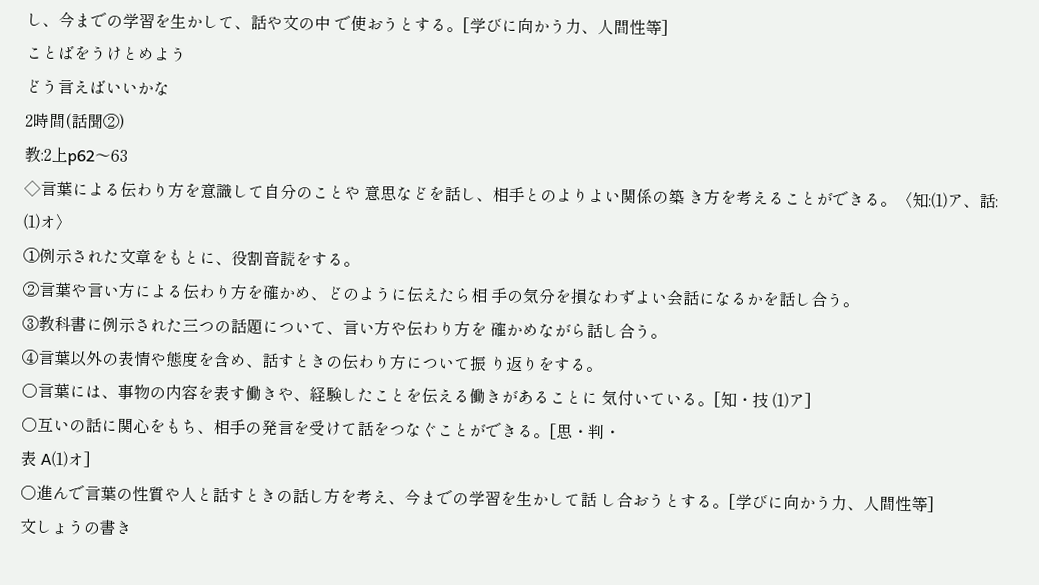し、今までの学習を生かして、話や文の中 で使おうとする。[学びに向かう力、人間性等]
ことばをうけとめよう
どう言えばいいかな
2時間(話聞②)
教:2上p62〜63
◇言葉による伝わり方を意識して自分のことや 意思などを話し、相手とのよりよい関係の築 き方を考えることができる。〈知:⑴ア、話:
⑴オ〉
①例示された文章をもとに、役割音読をする。
②言葉や言い方による伝わり方を確かめ、どのように伝えたら相 手の気分を損なわずよい会話になるかを話し合う。
③教科書に例示された三つの話題について、言い方や伝わり方を 確かめながら話し合う。
④言葉以外の表情や態度を含め、話すときの伝わり方について振 り返りをする。
○言葉には、事物の内容を表す働きや、経験したことを伝える働きがあることに 気付いている。[知・技 ⑴ア]
○互いの話に関心をもち、相手の発言を受けて話をつなぐことができる。[思・判・
表 A⑴オ]
○進んで言葉の性質や人と話すときの話し方を考え、今までの学習を生かして話 し合おうとする。[学びに向かう力、人間性等]
文しょうの書き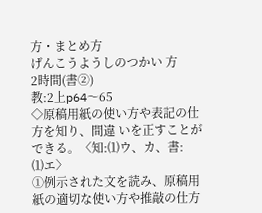方・まとめ方
げんこうようしのつかい 方
2時間(書②)
教:2上p64〜65
◇原稿用紙の使い方や表記の仕方を知り、間違 いを正すことができる。〈知:⑴ウ、カ、書:
⑴エ〉
①例示された文を読み、原稿用紙の適切な使い方や推敲の仕方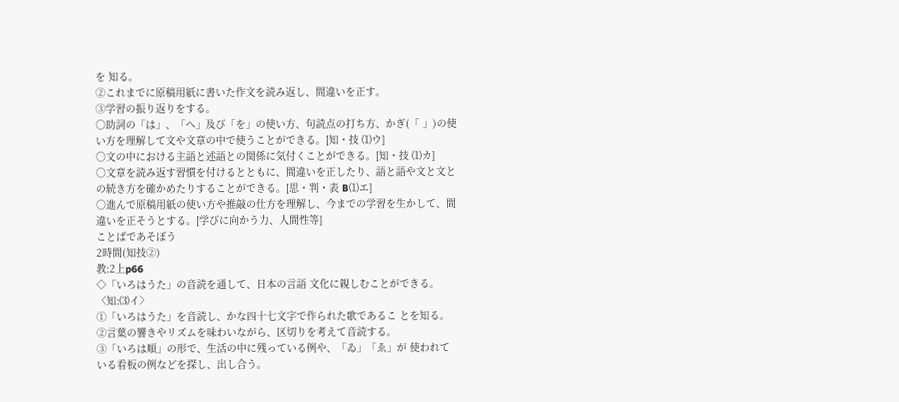を 知る。
②これまでに原稿用紙に書いた作文を読み返し、間違いを正す。
③学習の振り返りをする。
○助詞の「は」、「へ」及び「を」の使い方、句読点の打ち方、かぎ(「 」)の使 い方を理解して文や文章の中で使うことができる。[知・技 ⑴ウ]
○文の中における主語と述語との関係に気付くことができる。[知・技 ⑴カ]
○文章を読み返す習慣を付けるとともに、間違いを正したり、語と語や文と文と の続き方を確かめたりすることができる。[思・判・表 B⑴エ]
○進んで原稿用紙の使い方や推敲の仕方を理解し、今までの学習を生かして、間 違いを正そうとする。[学びに向かう力、人間性等]
ことばであそぼう
2時間(知技②)
教:2上p66
◇「いろはうた」の音読を通して、日本の言語 文化に親しむことができる。〈知:⑶イ〉
①「いろはうた」を音読し、かな四十七文字で作られた歌であるこ とを知る。
②言葉の響きやリズムを味わいながら、区切りを考えて音読する。
③「いろは順」の形で、生活の中に残っている例や、「ゐ」「ゑ」が 使われている看板の例などを探し、出し合う。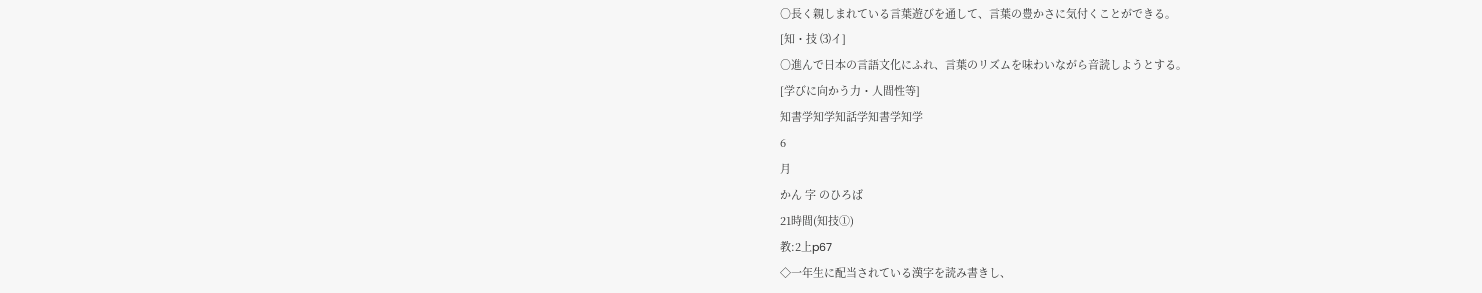○長く親しまれている言葉遊びを通して、言葉の豊かさに気付くことができる。
[知・技 ⑶イ]
○進んで日本の言語文化にふれ、言葉のリズムを味わいながら音読しようとする。
[学びに向かう力・人間性等]
知書学知学知話学知書学知学
6
月
かん 字 のひろば
21時間(知技①)
教:2上p67
◇一年生に配当されている漢字を読み書きし、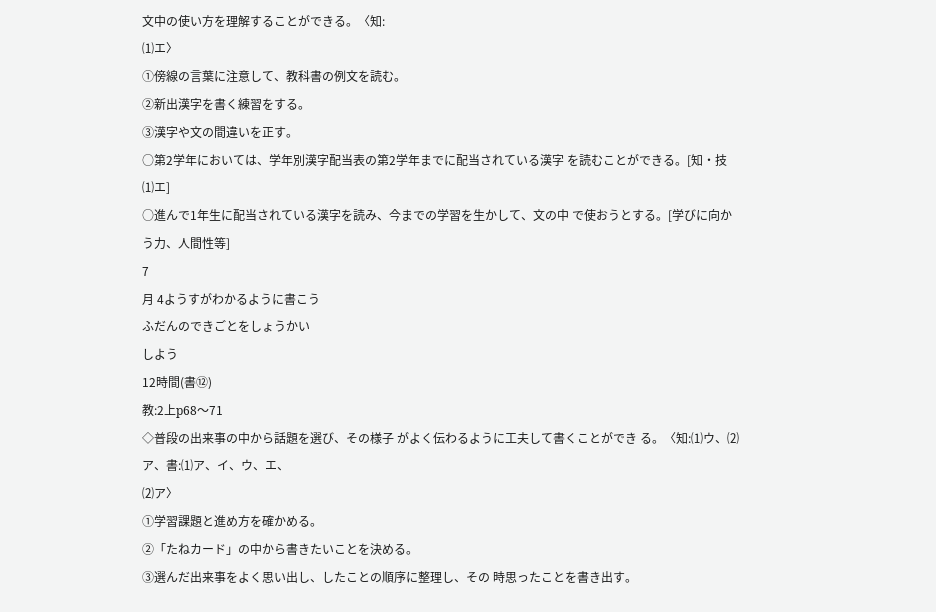文中の使い方を理解することができる。〈知:
⑴エ〉
①傍線の言葉に注意して、教科書の例文を読む。
②新出漢字を書く練習をする。
③漢字や文の間違いを正す。
○第2学年においては、学年別漢字配当表の第2学年までに配当されている漢字 を読むことができる。[知・技 ⑴エ]
○進んで1年生に配当されている漢字を読み、今までの学習を生かして、文の中 で使おうとする。[学びに向かう力、人間性等]
7
月 4ようすがわかるように書こう
ふだんのできごとをしょうかい
しよう
12時間(書⑫)
教:2上p68〜71
◇普段の出来事の中から話題を選び、その様子 がよく伝わるように工夫して書くことができ る。〈知:⑴ウ、⑵ア、書:⑴ア、イ、ウ、エ、
⑵ア〉
①学習課題と進め方を確かめる。
②「たねカード」の中から書きたいことを決める。
③選んだ出来事をよく思い出し、したことの順序に整理し、その 時思ったことを書き出す。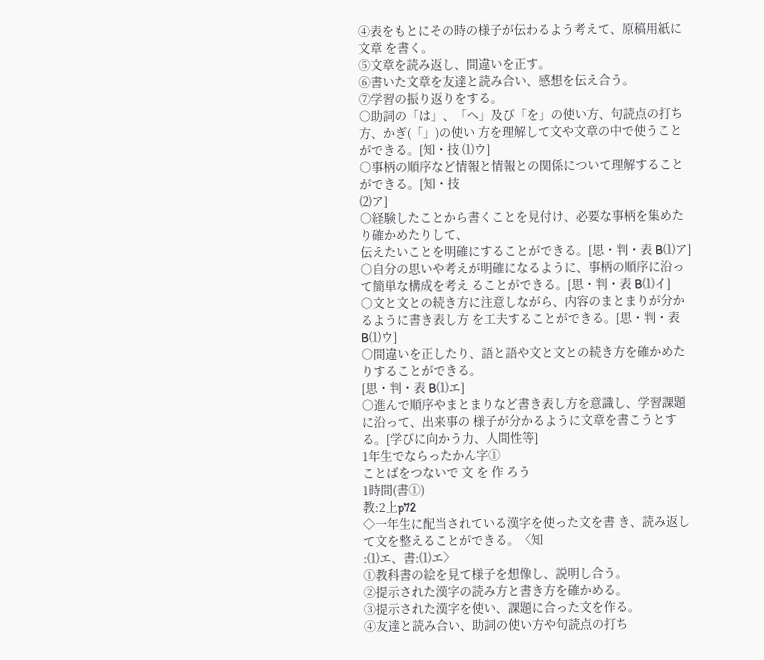④表をもとにその時の様子が伝わるよう考えて、原稿用紙に文章 を書く。
⑤文章を読み返し、間違いを正す。
⑥書いた文章を友達と読み合い、感想を伝え合う。
⑦学習の振り返りをする。
○助詞の「は」、「へ」及び「を」の使い方、句読点の打ち方、かぎ(「」)の使い 方を理解して文や文章の中で使うことができる。[知・技 ⑴ウ]
○事柄の順序など情報と情報との関係について理解することができる。[知・技
⑵ア]
○経験したことから書くことを見付け、必要な事柄を集めたり確かめたりして、
伝えたいことを明確にすることができる。[思・判・表 B⑴ア]
○自分の思いや考えが明確になるように、事柄の順序に沿って簡単な構成を考え ることができる。[思・判・表 B⑴イ]
○文と文との続き方に注意しながら、内容のまとまりが分かるように書き表し方 を工夫することができる。[思・判・表 B⑴ウ]
○間違いを正したり、語と語や文と文との続き方を確かめたりすることができる。
[思・判・表 B⑴エ]
○進んで順序やまとまりなど書き表し方を意識し、学習課題に沿って、出来事の 様子が分かるように文章を書こうとする。[学びに向かう力、人間性等]
1年生でならったかん字①
ことばをつないで 文 を 作 ろう
1時間(書①)
教:2上p72
◇一年生に配当されている漢字を使った文を書 き、読み返して文を整えることができる。〈知
:⑴エ、書:⑴エ〉
①教科書の絵を見て様子を想像し、説明し合う。
②提示された漢字の読み方と書き方を確かめる。
③提示された漢字を使い、課題に合った文を作る。
④友達と読み合い、助詞の使い方や句読点の打ち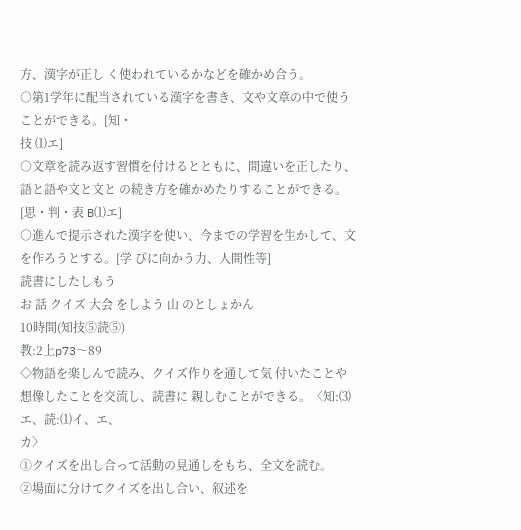方、漢字が正し く使われているかなどを確かめ合う。
○第1学年に配当されている漢字を書き、文や文章の中で使うことができる。[知・
技 ⑴エ]
○文章を読み返す習慣を付けるとともに、間違いを正したり、語と語や文と文と の続き方を確かめたりすることができる。[思・判・表 B⑴エ]
○進んで提示された漢字を使い、今までの学習を生かして、文を作ろうとする。[学 びに向かう力、人間性等]
読書にしたしもう
お 話 クイズ 大会 をしよう 山 のとしょかん
10時間(知技⑤読⑤)
教:2上p73〜89
◇物語を楽しんで読み、クイズ作りを通して気 付いたことや想像したことを交流し、読書に 親しむことができる。〈知:⑶エ、読:⑴イ、エ、
カ〉
①クイズを出し合って活動の見通しをもち、全文を読む。
②場面に分けてクイズを出し合い、叙述を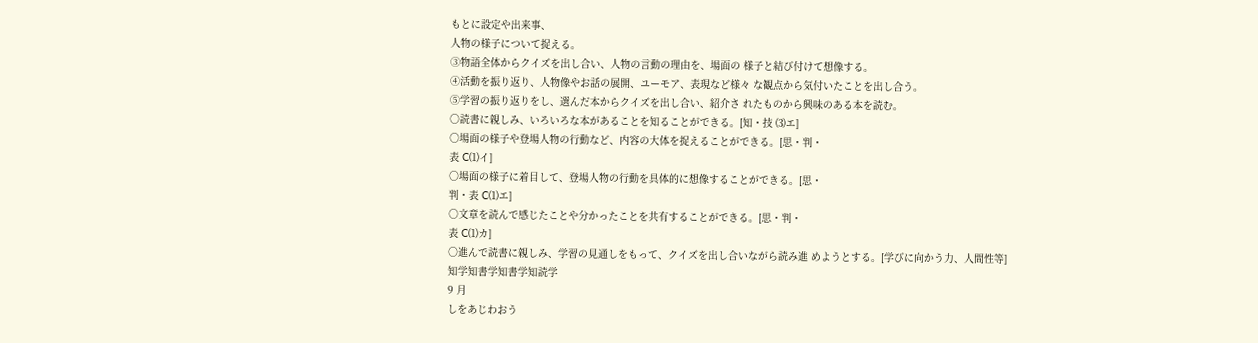もとに設定や出来事、
人物の様子について捉える。
③物語全体からクイズを出し合い、人物の言動の理由を、場面の 様子と結び付けて想像する。
④活動を振り返り、人物像やお話の展開、ユーモア、表現など様々 な観点から気付いたことを出し合う。
⑤学習の振り返りをし、選んだ本からクイズを出し合い、紹介さ れたものから興味のある本を読む。
○読書に親しみ、いろいろな本があることを知ることができる。[知・技 ⑶エ]
○場面の様子や登場人物の行動など、内容の大体を捉えることができる。[思・判・
表 C⑴イ]
○場面の様子に着目して、登場人物の行動を具体的に想像することができる。[思・
判・表 C⑴エ]
○文章を読んで感じたことや分かったことを共有することができる。[思・判・
表 C⑴カ]
○進んで読書に親しみ、学習の見通しをもって、クイズを出し合いながら読み進 めようとする。[学びに向かう力、人間性等]
知学知書学知書学知読学
9 月
しをあじわおう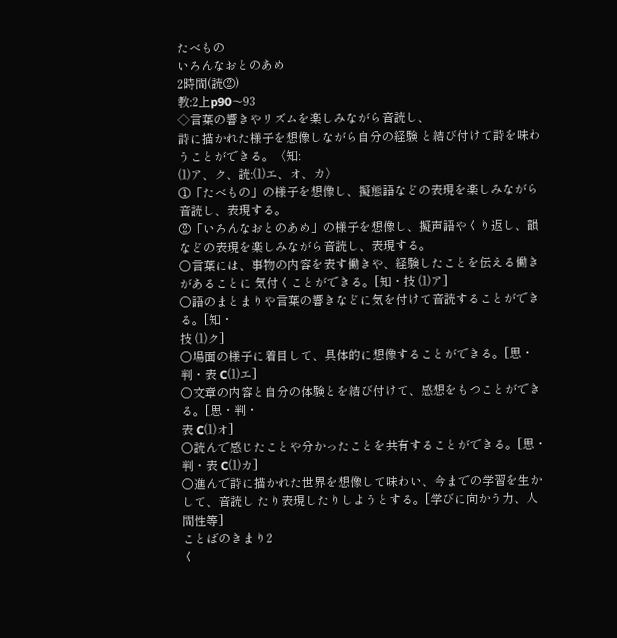たべもの
いろんなおとのあめ
2時間(読②)
教:2上p90〜93
◇言葉の響きやリズムを楽しみながら音読し、
詩に描かれた様子を想像しながら自分の経験 と結び付けて詩を味わうことができる。〈知:
⑴ア、ク、読:⑴エ、オ、カ〉
①「たべもの」の様子を想像し、擬態語などの表現を楽しみながら 音読し、表現する。
②「いろんなおとのあめ」の様子を想像し、擬声語やくり返し、韻 などの表現を楽しみながら音読し、表現する。
○言葉には、事物の内容を表す働きや、経験したことを伝える働きがあることに 気付くことができる。[知・技 ⑴ア]
○語のまとまりや言葉の響きなどに気を付けて音読することができる。[知・
技 ⑴ク]
○場面の様子に着目して、具体的に想像することができる。[思・判・表 C⑴エ]
○文章の内容と自分の体験とを結び付けて、感想をもつことができる。[思・判・
表 C⑴オ]
○読んで感じたことや分かったことを共有することができる。[思・判・表 C⑴カ]
○進んで詩に描かれた世界を想像して味わい、今までの学習を生かして、音読し たり表現したりしようとする。[学びに向かう力、人間性等]
ことばのきまり2
く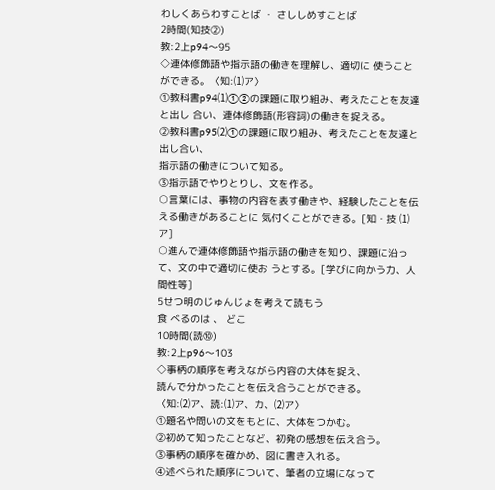わしくあらわすことば ・ さししめすことば
2時間(知技②)
教:2上p94〜95
◇連体修飾語や指示語の働きを理解し、適切に 使うことができる。〈知:⑴ア〉
①教科書p94⑴①②の課題に取り組み、考えたことを友達と出し 合い、連体修飾語(形容詞)の働きを捉える。
②教科書p95⑵①の課題に取り組み、考えたことを友達と出し合い、
指示語の働きについて知る。
③指示語でやりとりし、文を作る。
○言葉には、事物の内容を表す働きや、経験したことを伝える働きがあることに 気付くことができる。[知・技 ⑴ア]
○進んで連体修飾語や指示語の働きを知り、課題に沿って、文の中で適切に使お うとする。[学びに向かう力、人間性等]
5せつ明のじゅんじょを考えて読もう
食 べるのは 、 どこ
10時間(読⑩)
教:2上p96〜103
◇事柄の順序を考えながら内容の大体を捉え、
読んで分かったことを伝え合うことができる。
〈知:⑵ア、読:⑴ア、カ、⑵ア〉
①題名や問いの文をもとに、大体をつかむ。
②初めて知ったことなど、初発の感想を伝え合う。
③事柄の順序を確かめ、図に書き入れる。
④述べられた順序について、筆者の立場になって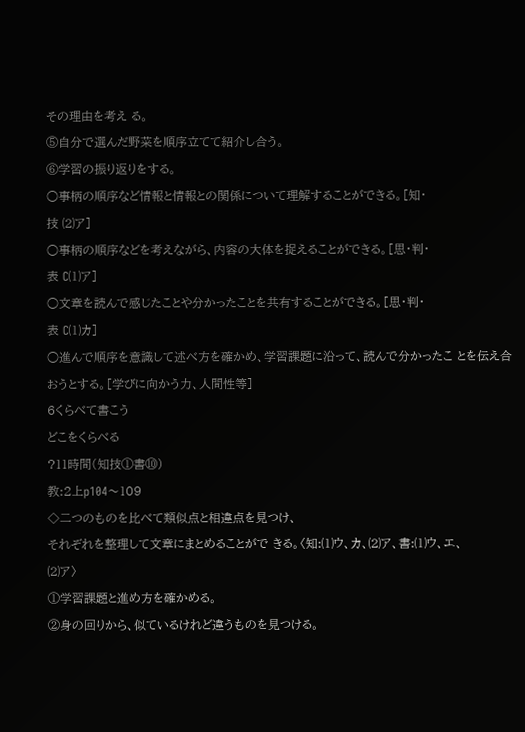その理由を考え る。
⑤自分で選んだ野菜を順序立てて紹介し合う。
⑥学習の振り返りをする。
○事柄の順序など情報と情報との関係について理解することができる。[知・
技 ⑵ア]
○事柄の順序などを考えながら、内容の大体を捉えることができる。[思・判・
表 C⑴ア]
○文章を読んで感じたことや分かったことを共有することができる。[思・判・
表 C⑴カ]
○進んで順序を意識して述べ方を確かめ、学習課題に沿って、読んで分かったこ とを伝え合おうとする。[学びに向かう力、人間性等]
6くらべて書こう
どこをくらべる
?11時間(知技①書⑩)
教:2上p104〜109
◇二つのものを比べて類似点と相違点を見つけ、
それぞれを整理して文章にまとめることがで きる。〈知:⑴ウ、カ、⑵ア、書:⑴ウ、エ、
⑵ア〉
①学習課題と進め方を確かめる。
②身の回りから、似ているけれど違うものを見つける。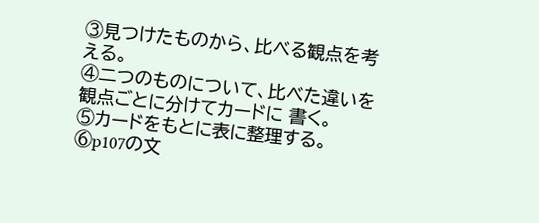③見つけたものから、比べる観点を考える。
④二つのものについて、比べた違いを観点ごとに分けてカードに 書く。
⑤カードをもとに表に整理する。
⑥p107の文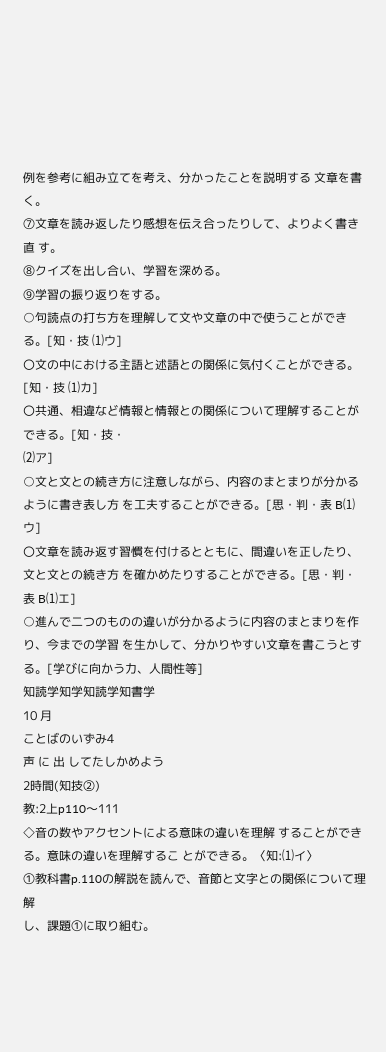例を参考に組み立てを考え、分かったことを説明する 文章を書く。
⑦文章を読み返したり感想を伝え合ったりして、よりよく書き直 す。
⑧クイズを出し合い、学習を深める。
⑨学習の振り返りをする。
○句読点の打ち方を理解して文や文章の中で使うことができる。[知・技 ⑴ウ]
〇文の中における主語と述語との関係に気付くことができる。[知・技 ⑴カ]
〇共通、相違など情報と情報との関係について理解することができる。[知・技・
⑵ア]
○文と文との続き方に注意しながら、内容のまとまりが分かるように書き表し方 を工夫することができる。[思・判・表 B⑴ウ]
〇文章を読み返す習慣を付けるとともに、間違いを正したり、文と文との続き方 を確かめたりすることができる。[思・判・表 B⑴エ]
○進んで二つのものの違いが分かるように内容のまとまりを作り、今までの学習 を生かして、分かりやすい文章を書こうとする。[学びに向かう力、人間性等]
知読学知学知読学知書学
10 月
ことばのいずみ4
声 に 出 してたしかめよう
2時間(知技②)
教:2上p110〜111
◇音の数やアクセントによる意味の違いを理解 することができる。意味の違いを理解するこ とができる。〈知:⑴イ〉
①教科書p.110の解説を読んで、音節と文字との関係について理解
し、課題①に取り組む。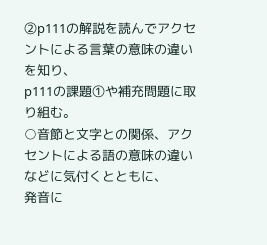②p111の解説を読んでアクセントによる言葉の意味の違いを知り、
p111の課題①や補充問題に取り組む。
○音節と文字との関係、アクセントによる語の意味の違いなどに気付くとともに、
発音に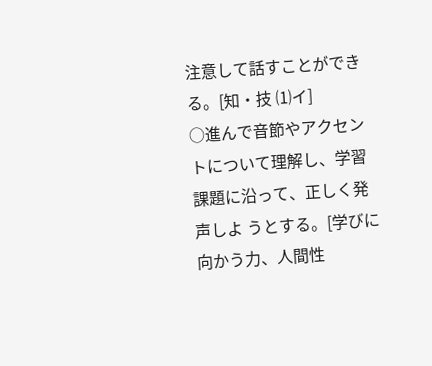注意して話すことができる。[知・技 ⑴イ]
○進んで音節やアクセントについて理解し、学習課題に沿って、正しく発声しよ うとする。[学びに向かう力、人間性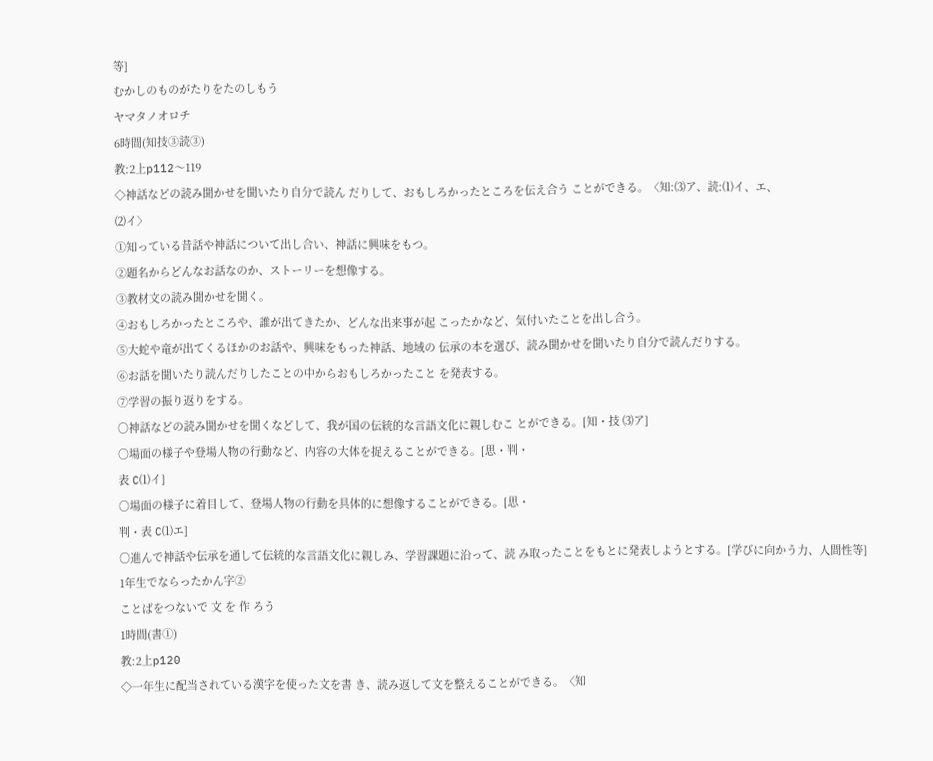等]
むかしのものがたりをたのしもう
ヤマタノオロチ
6時間(知技③読③)
教:2上p112〜119
◇神話などの読み聞かせを聞いたり自分で読ん だりして、おもしろかったところを伝え合う ことができる。〈知:⑶ア、読:⑴イ、エ、
⑵イ〉
①知っている昔話や神話について出し合い、神話に興味をもつ。
②題名からどんなお話なのか、ストーリーを想像する。
③教材文の読み聞かせを聞く。
④おもしろかったところや、誰が出てきたか、どんな出来事が起 こったかなど、気付いたことを出し合う。
⑤大蛇や竜が出てくるほかのお話や、興味をもった神話、地域の 伝承の本を選び、読み聞かせを聞いたり自分で読んだりする。
⑥お話を聞いたり読んだりしたことの中からおもしろかったこと を発表する。
⑦学習の振り返りをする。
○神話などの読み聞かせを聞くなどして、我が国の伝統的な言語文化に親しむこ とができる。[知・技 ⑶ア]
○場面の様子や登場人物の行動など、内容の大体を捉えることができる。[思・判・
表 C⑴イ]
○場面の様子に着目して、登場人物の行動を具体的に想像することができる。[思・
判・表 C⑴エ]
○進んで神話や伝承を通して伝統的な言語文化に親しみ、学習課題に沿って、読 み取ったことをもとに発表しようとする。[学びに向かう力、人間性等]
1年生でならったかん字②
ことばをつないで 文 を 作 ろう
1時間(書①)
教:2上p120
◇一年生に配当されている漢字を使った文を書 き、読み返して文を整えることができる。〈知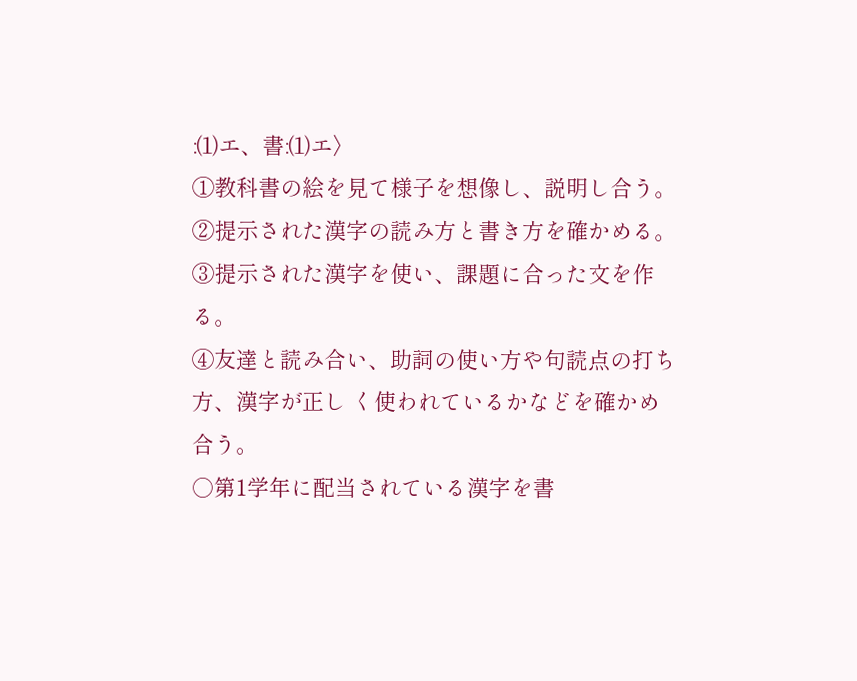:⑴エ、書:⑴エ〉
①教科書の絵を見て様子を想像し、説明し合う。
②提示された漢字の読み方と書き方を確かめる。
③提示された漢字を使い、課題に合った文を作る。
④友達と読み合い、助詞の使い方や句読点の打ち方、漢字が正し く使われているかなどを確かめ合う。
○第1学年に配当されている漢字を書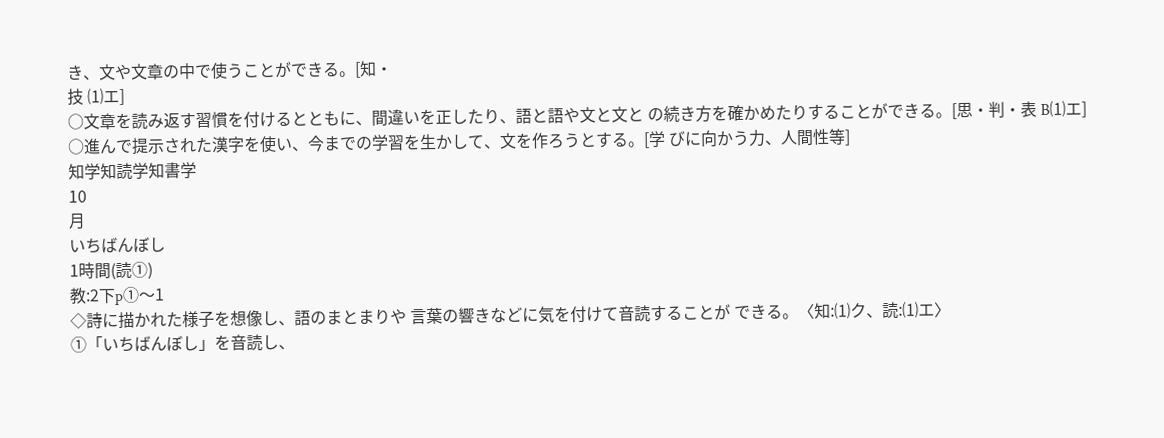き、文や文章の中で使うことができる。[知・
技 ⑴エ]
○文章を読み返す習慣を付けるとともに、間違いを正したり、語と語や文と文と の続き方を確かめたりすることができる。[思・判・表 B⑴エ]
○進んで提示された漢字を使い、今までの学習を生かして、文を作ろうとする。[学 びに向かう力、人間性等]
知学知読学知書学
10
月
いちばんぼし
1時間(読①)
教:2下p①〜1
◇詩に描かれた様子を想像し、語のまとまりや 言葉の響きなどに気を付けて音読することが できる。〈知:⑴ク、読:⑴エ〉
①「いちばんぼし」を音読し、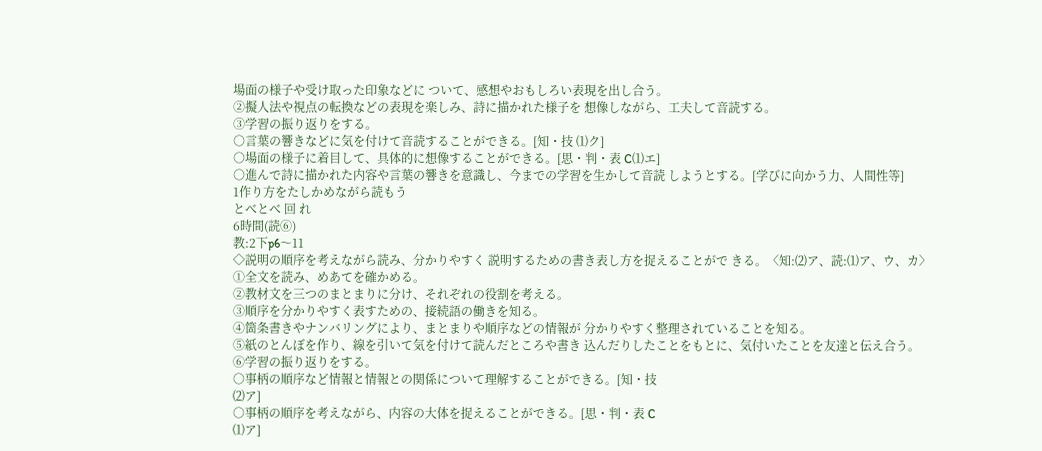場面の様子や受け取った印象などに ついて、感想やおもしろい表現を出し合う。
②擬人法や視点の転換などの表現を楽しみ、詩に描かれた様子を 想像しながら、工夫して音読する。
③学習の振り返りをする。
○言葉の響きなどに気を付けて音読することができる。[知・技 ⑴ク]
○場面の様子に着目して、具体的に想像することができる。[思・判・表 C⑴エ]
○進んで詩に描かれた内容や言葉の響きを意識し、今までの学習を生かして音読 しようとする。[学びに向かう力、人間性等]
1作り方をたしかめながら読もう
とべとべ 回 れ
6時間(読⑥)
教:2下p6〜11
◇説明の順序を考えながら読み、分かりやすく 説明するための書き表し方を捉えることがで きる。〈知:⑵ア、読:⑴ア、ウ、カ〉
①全文を読み、めあてを確かめる。
②教材文を三つのまとまりに分け、それぞれの役割を考える。
③順序を分かりやすく表すための、接続語の働きを知る。
④箇条書きやナンバリングにより、まとまりや順序などの情報が 分かりやすく整理されていることを知る。
⑤紙のとんぼを作り、線を引いて気を付けて読んだところや書き 込んだりしたことをもとに、気付いたことを友達と伝え合う。
⑥学習の振り返りをする。
○事柄の順序など情報と情報との関係について理解することができる。[知・技
⑵ア]
○事柄の順序を考えながら、内容の大体を捉えることができる。[思・判・表 C
⑴ア]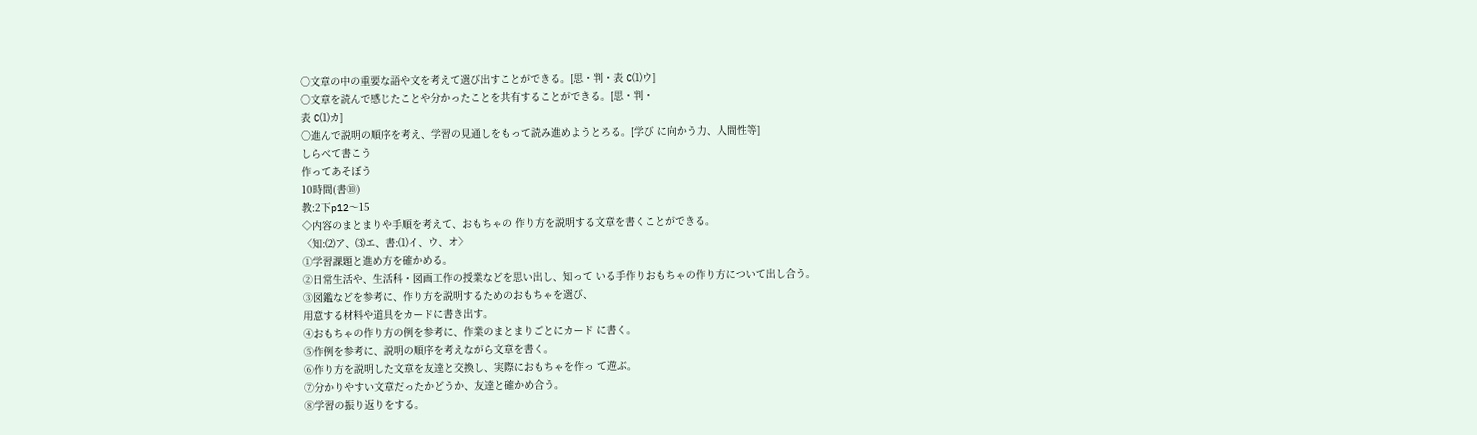○文章の中の重要な語や文を考えて選び出すことができる。[思・判・表 C⑴ウ]
○文章を読んで感じたことや分かったことを共有することができる。[思・判・
表 C⑴カ]
○進んで説明の順序を考え、学習の見通しをもって読み進めようとろる。[学び に向かう力、人間性等]
しらべて書こう
作ってあそぼう
10時間(書⑩)
教:2下p12〜15
◇内容のまとまりや手順を考えて、おもちゃの 作り方を説明する文章を書くことができる。
〈知:⑵ア、⑶エ、書:⑴イ、ウ、オ〉
①学習課題と進め方を確かめる。
②日常生活や、生活科・図画工作の授業などを思い出し、知って いる手作りおもちゃの作り方について出し合う。
③図鑑などを参考に、作り方を説明するためのおもちゃを選び、
用意する材料や道具をカードに書き出す。
④おもちゃの作り方の例を参考に、作業のまとまりごとにカード に書く。
⑤作例を参考に、説明の順序を考えながら文章を書く。
⑥作り方を説明した文章を友達と交換し、実際におもちゃを作っ て遊ぶ。
⑦分かりやすい文章だったかどうか、友達と確かめ合う。
⑧学習の振り返りをする。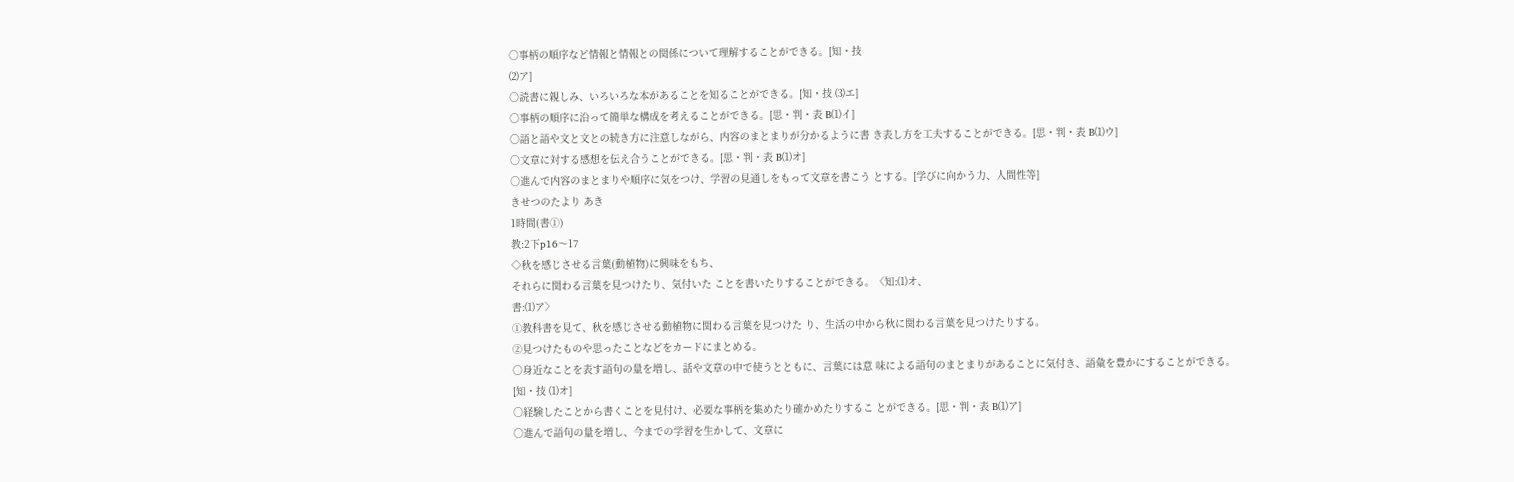○事柄の順序など情報と情報との関係について理解することができる。[知・技
⑵ア]
○読書に親しみ、いろいろな本があることを知ることができる。[知・技 ⑶エ]
○事柄の順序に沿って簡単な構成を考えることができる。[思・判・表 B⑴イ]
○語と語や文と文との続き方に注意しながら、内容のまとまりが分かるように書 き表し方を工夫することができる。[思・判・表 B⑴ウ]
○文章に対する感想を伝え合うことができる。[思・判・表 B⑴オ]
○進んで内容のまとまりや順序に気をつけ、学習の見通しをもって文章を書こう とする。[学びに向かう力、人間性等]
きせつのたより あき
1時間(書①)
教:2下p16〜17
◇秋を感じさせる言葉(動植物)に興味をもち、
それらに関わる言葉を見つけたり、気付いた ことを書いたりすることができる。〈知:⑴オ、
書:⑴ア〉
①教科書を見て、秋を感じさせる動植物に関わる言葉を見つけた り、生活の中から秋に関わる言葉を見つけたりする。
②見つけたものや思ったことなどをカードにまとめる。
○身近なことを表す語句の量を増し、話や文章の中で使うとともに、言葉には意 味による語句のまとまりがあることに気付き、語彙を豊かにすることができる。
[知・技 ⑴オ]
○経験したことから書くことを見付け、必要な事柄を集めたり確かめたりするこ とができる。[思・判・表 B⑴ア]
○進んで語句の量を増し、今までの学習を生かして、文章に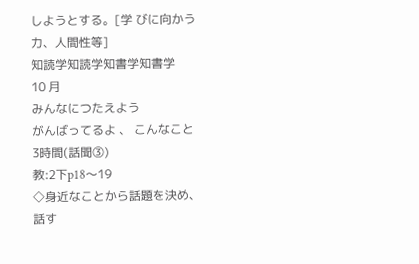しようとする。[学 びに向かう力、人間性等]
知読学知読学知書学知書学
10 月
みんなにつたえよう
がんばってるよ 、 こんなこと
3時間(話聞③)
教:2下p18〜19
◇身近なことから話題を決め、話す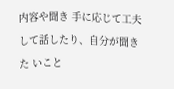内容や聞き 手に応じて工夫して話したり、自分が聞きた いこと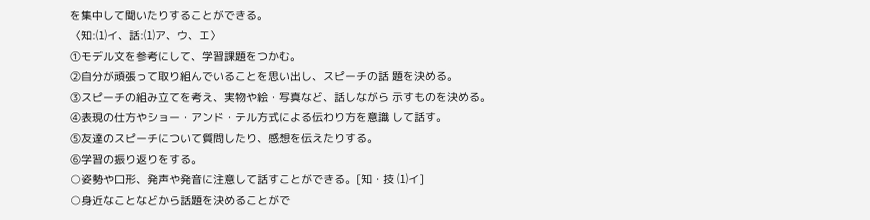を集中して聞いたりすることができる。
〈知:⑴イ、話:⑴ア、ウ、エ〉
①モデル文を参考にして、学習課題をつかむ。
②自分が頑張って取り組んでいることを思い出し、スピーチの話 題を決める。
③スピーチの組み立てを考え、実物や絵・写真など、話しながら 示すものを決める。
④表現の仕方やショー・アンド・テル方式による伝わり方を意識 して話す。
⑤友達のスピーチについて質問したり、感想を伝えたりする。
⑥学習の振り返りをする。
○姿勢や口形、発声や発音に注意して話すことができる。[知・技 ⑴イ]
○身近なことなどから話題を決めることがで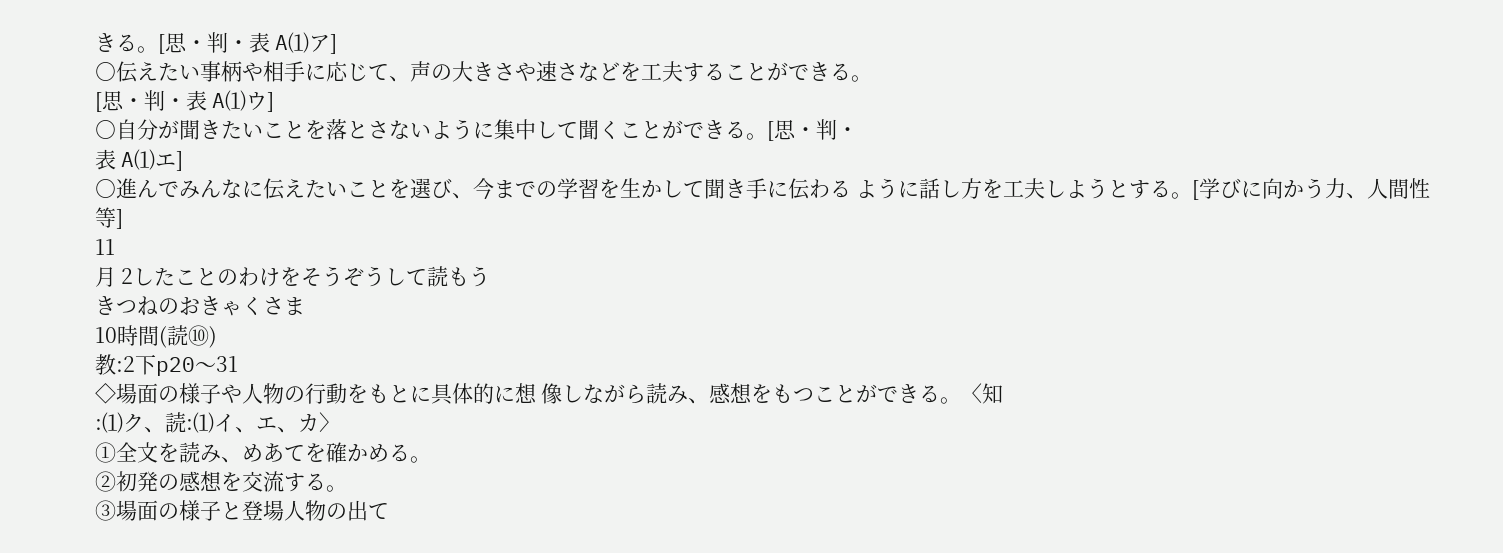きる。[思・判・表 A⑴ア]
○伝えたい事柄や相手に応じて、声の大きさや速さなどを工夫することができる。
[思・判・表 A⑴ウ]
○自分が聞きたいことを落とさないように集中して聞くことができる。[思・判・
表 A⑴エ]
○進んでみんなに伝えたいことを選び、今までの学習を生かして聞き手に伝わる ように話し方を工夫しようとする。[学びに向かう力、人間性等]
11
月 2したことのわけをそうぞうして読もう
きつねのおきゃくさま
10時間(読⑩)
教:2下p20〜31
◇場面の様子や人物の行動をもとに具体的に想 像しながら読み、感想をもつことができる。〈知
:⑴ク、読:⑴イ、エ、カ〉
①全文を読み、めあてを確かめる。
②初発の感想を交流する。
③場面の様子と登場人物の出て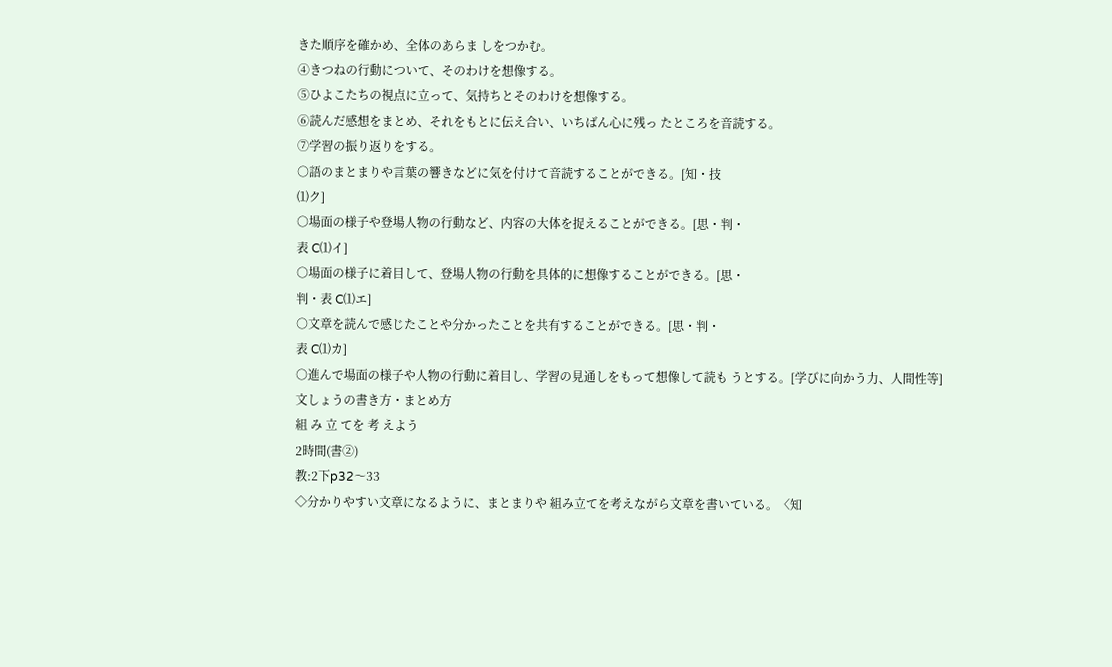きた順序を確かめ、全体のあらま しをつかむ。
④きつねの行動について、そのわけを想像する。
⑤ひよこたちの視点に立って、気持ちとそのわけを想像する。
⑥読んだ感想をまとめ、それをもとに伝え合い、いちばん心に残っ たところを音読する。
⑦学習の振り返りをする。
○語のまとまりや言葉の響きなどに気を付けて音読することができる。[知・技
⑴ク]
○場面の様子や登場人物の行動など、内容の大体を捉えることができる。[思・判・
表 C⑴イ]
○場面の様子に着目して、登場人物の行動を具体的に想像することができる。[思・
判・表 C⑴エ]
○文章を読んで感じたことや分かったことを共有することができる。[思・判・
表 C⑴カ]
○進んで場面の様子や人物の行動に着目し、学習の見通しをもって想像して読も うとする。[学びに向かう力、人間性等]
文しょうの書き方・まとめ方
組 み 立 てを 考 えよう
2時間(書②)
教:2下p32〜33
◇分かりやすい文章になるように、まとまりや 組み立てを考えながら文章を書いている。〈知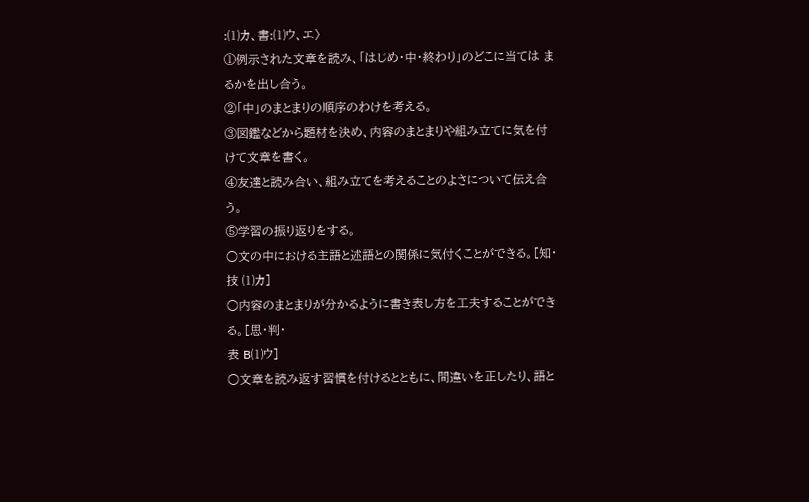:⑴カ、書:⑴ウ、エ〉
①例示された文章を読み、「はじめ・中・終わり」のどこに当ては まるかを出し合う。
②「中」のまとまりの順序のわけを考える。
③図鑑などから題材を決め、内容のまとまりや組み立てに気を付 けて文章を書く。
④友達と読み合い、組み立てを考えることのよさについて伝え合 う。
⑤学習の振り返りをする。
○文の中における主語と述語との関係に気付くことができる。[知・技 ⑴カ]
○内容のまとまりが分かるように書き表し方を工夫することができる。[思・判・
表 B⑴ウ]
○文章を読み返す習慣を付けるとともに、間違いを正したり、語と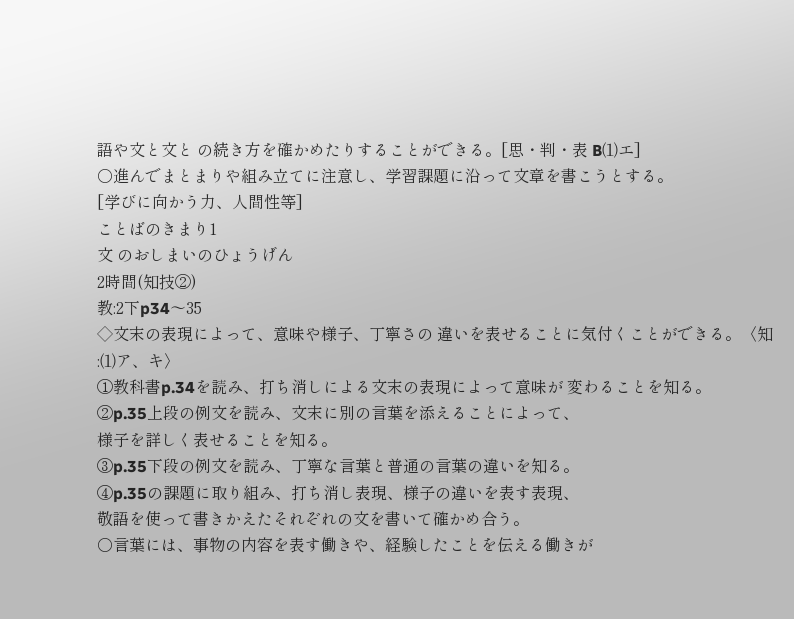語や文と文と の続き方を確かめたりすることができる。[思・判・表 B⑴エ]
○進んでまとまりや組み立てに注意し、学習課題に沿って文章を書こうとする。
[学びに向かう力、人間性等]
ことばのきまり1
文 のおしまいのひょうげん
2時間(知技②)
教:2下p34〜35
◇文末の表現によって、意味や様子、丁寧さの 違いを表せることに気付くことができる。〈知
:⑴ア、キ〉
①教科書p.34を読み、打ち消しによる文末の表現によって意味が 変わることを知る。
②p.35上段の例文を読み、文末に別の言葉を添えることによって、
様子を詳しく表せることを知る。
③p.35下段の例文を読み、丁寧な言葉と普通の言葉の違いを知る。
④p.35の課題に取り組み、打ち消し表現、様子の違いを表す表現、
敬語を使って書きかえたそれぞれの文を書いて確かめ合う。
○言葉には、事物の内容を表す働きや、経験したことを伝える働きが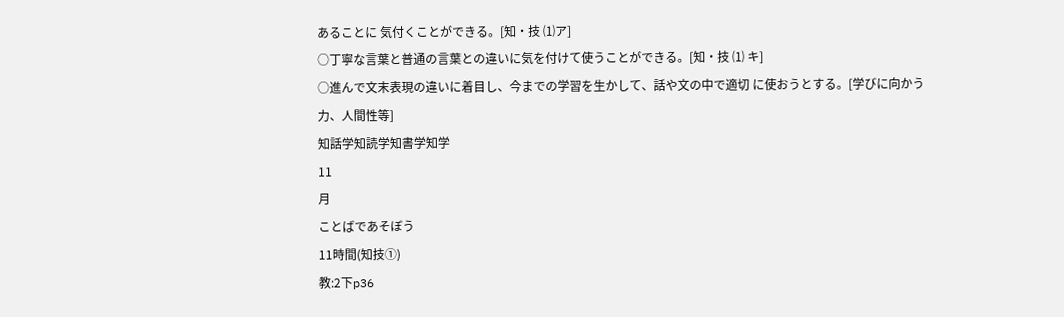あることに 気付くことができる。[知・技 ⑴ア]
○丁寧な言葉と普通の言葉との違いに気を付けて使うことができる。[知・技 ⑴ キ]
○進んで文末表現の違いに着目し、今までの学習を生かして、話や文の中で適切 に使おうとする。[学びに向かう力、人間性等]
知話学知読学知書学知学
11
月
ことばであそぼう
11時間(知技①)
教:2下p36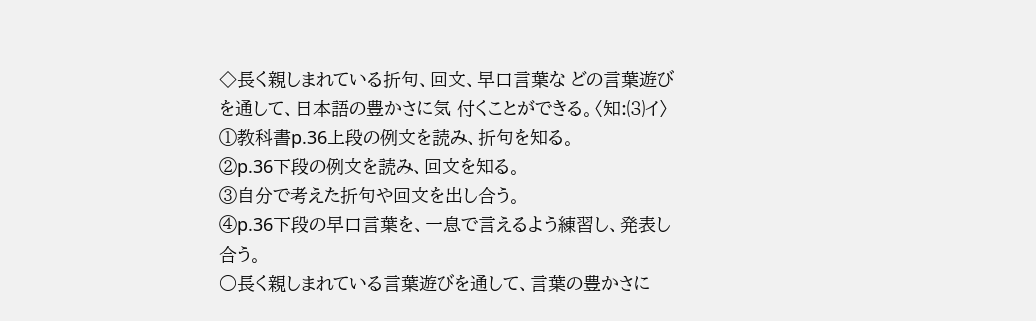◇長く親しまれている折句、回文、早口言葉な どの言葉遊びを通して、日本語の豊かさに気 付くことができる。〈知:⑶イ〉
①教科書p.36上段の例文を読み、折句を知る。
②p.36下段の例文を読み、回文を知る。
③自分で考えた折句や回文を出し合う。
④p.36下段の早口言葉を、一息で言えるよう練習し、発表し合う。
○長く親しまれている言葉遊びを通して、言葉の豊かさに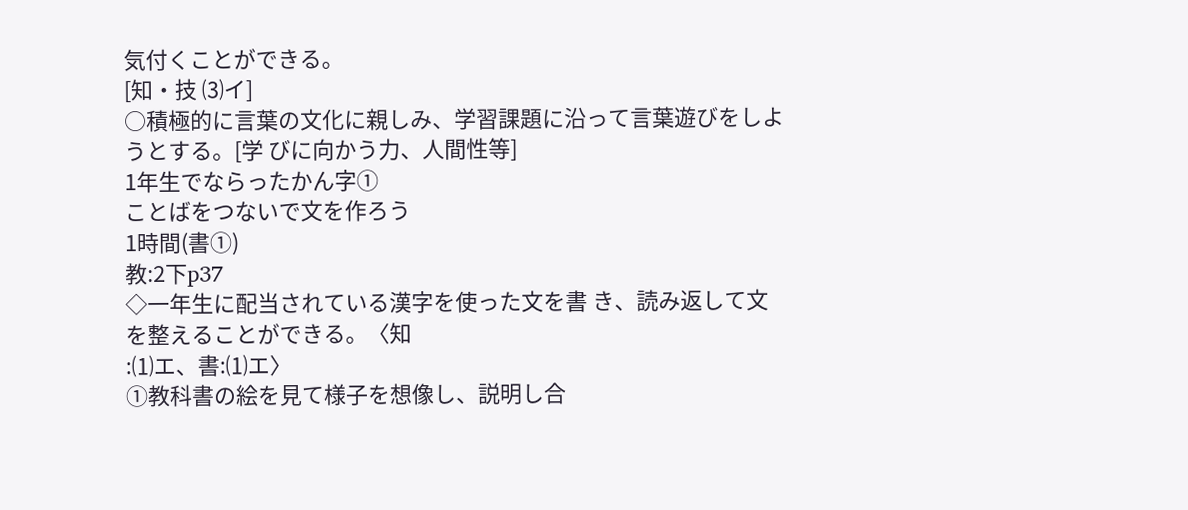気付くことができる。
[知・技 ⑶イ]
○積極的に言葉の文化に親しみ、学習課題に沿って言葉遊びをしようとする。[学 びに向かう力、人間性等]
1年生でならったかん字①
ことばをつないで文を作ろう
1時間(書①)
教:2下p37
◇一年生に配当されている漢字を使った文を書 き、読み返して文を整えることができる。〈知
:⑴エ、書:⑴エ〉
①教科書の絵を見て様子を想像し、説明し合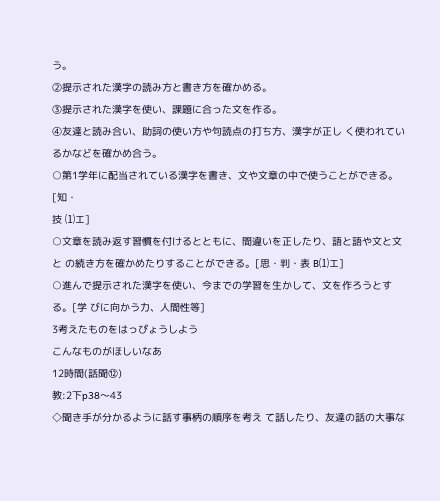う。
②提示された漢字の読み方と書き方を確かめる。
③提示された漢字を使い、課題に合った文を作る。
④友達と読み合い、助詞の使い方や句読点の打ち方、漢字が正し く使われているかなどを確かめ合う。
○第1学年に配当されている漢字を書き、文や文章の中で使うことができる。[知・
技 ⑴エ]
○文章を読み返す習慣を付けるとともに、間違いを正したり、語と語や文と文と の続き方を確かめたりすることができる。[思・判・表 B⑴エ]
○進んで提示された漢字を使い、今までの学習を生かして、文を作ろうとする。[学 びに向かう力、人間性等]
3考えたものをはっぴょうしよう
こんなものがほしいなあ
12時間(話聞⑫)
教:2下p38〜43
◇聞き手が分かるように話す事柄の順序を考え て話したり、友達の話の大事な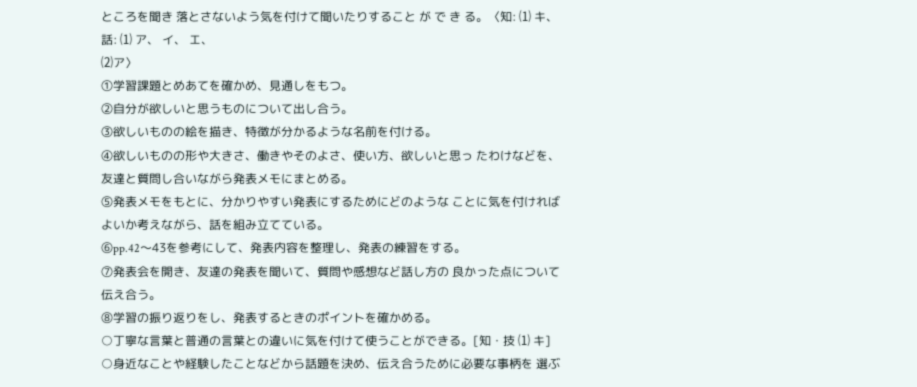ところを聞き 落とさないよう気を付けて聞いたりすること が で き る。〈知: ⑴ キ、話: ⑴ ア、 イ、 エ、
⑵ア〉
①学習課題とめあてを確かめ、見通しをもつ。
②自分が欲しいと思うものについて出し合う。
③欲しいものの絵を描き、特徴が分かるような名前を付ける。
④欲しいものの形や大きさ、働きやそのよさ、使い方、欲しいと思っ たわけなどを、友達と質問し合いながら発表メモにまとめる。
⑤発表メモをもとに、分かりやすい発表にするためにどのような ことに気を付ければよいか考えながら、話を組み立てている。
⑥pp.42〜43を参考にして、発表内容を整理し、発表の練習をする。
⑦発表会を開き、友達の発表を聞いて、質問や感想など話し方の 良かった点について伝え合う。
⑧学習の振り返りをし、発表するときのポイントを確かめる。
○丁寧な言葉と普通の言葉との違いに気を付けて使うことができる。[知・技 ⑴ キ]
○身近なことや経験したことなどから話題を決め、伝え合うために必要な事柄を 選ぶ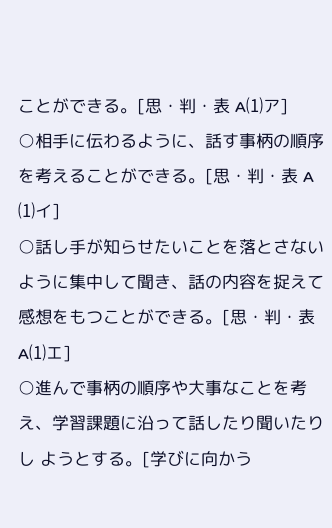ことができる。[思・判・表 A⑴ア]
○相手に伝わるように、話す事柄の順序を考えることができる。[思・判・表 A
⑴イ]
○話し手が知らせたいことを落とさないように集中して聞き、話の内容を捉えて 感想をもつことができる。[思・判・表 A⑴エ]
○進んで事柄の順序や大事なことを考え、学習課題に沿って話したり聞いたりし ようとする。[学びに向かう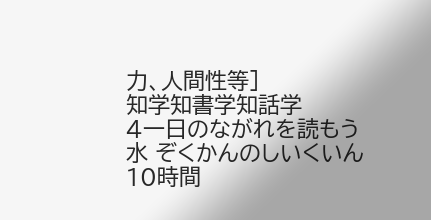力、人間性等]
知学知書学知話学
4一日のながれを読もう
水 ぞくかんのしいくいん
10時間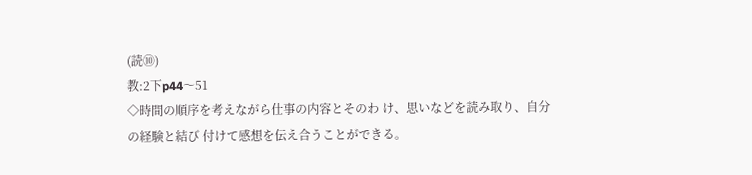(読⑩)
教:2下p44〜51
◇時間の順序を考えながら仕事の内容とそのわ け、思いなどを読み取り、自分の経験と結び 付けて感想を伝え合うことができる。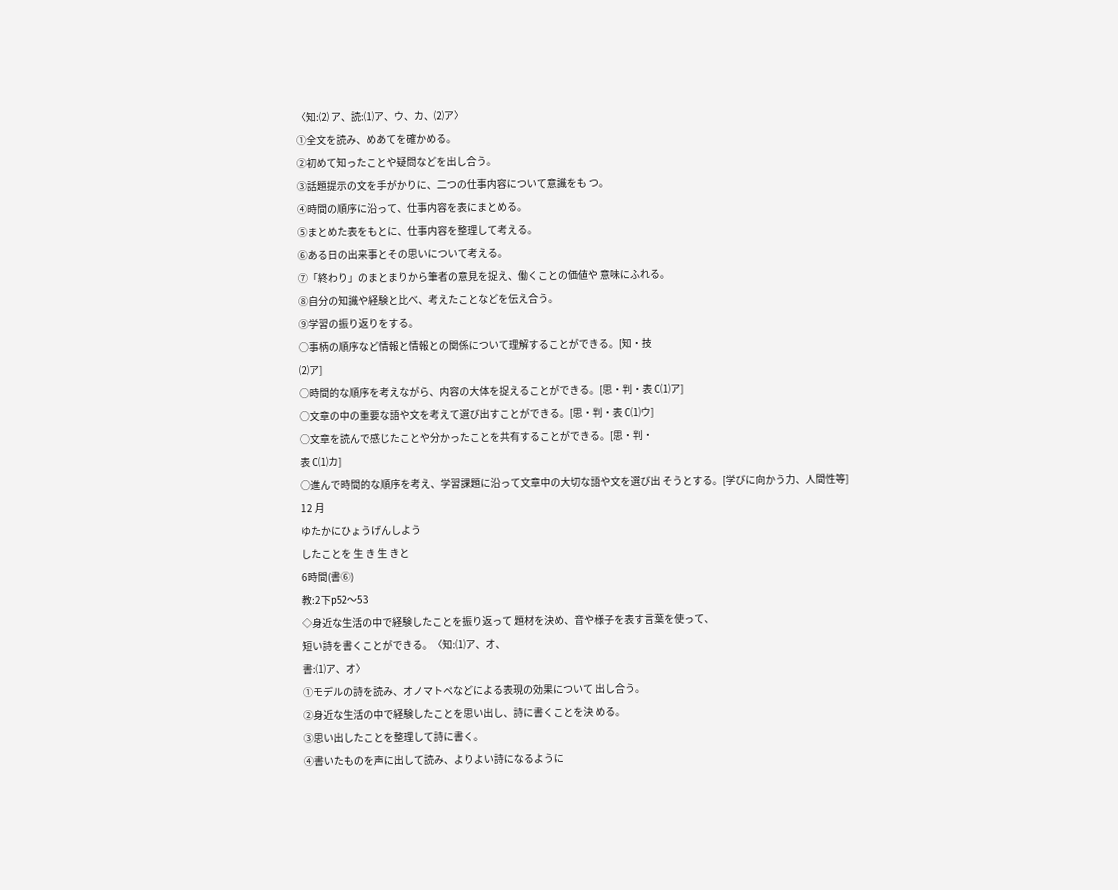〈知:⑵ ア、読:⑴ア、ウ、カ、⑵ア〉
①全文を読み、めあてを確かめる。
②初めて知ったことや疑問などを出し合う。
③話題提示の文を手がかりに、二つの仕事内容について意識をも つ。
④時間の順序に沿って、仕事内容を表にまとめる。
⑤まとめた表をもとに、仕事内容を整理して考える。
⑥ある日の出来事とその思いについて考える。
⑦「終わり」のまとまりから筆者の意見を捉え、働くことの価値や 意味にふれる。
⑧自分の知識や経験と比べ、考えたことなどを伝え合う。
⑨学習の振り返りをする。
○事柄の順序など情報と情報との関係について理解することができる。[知・技
⑵ア]
○時間的な順序を考えながら、内容の大体を捉えることができる。[思・判・表 C⑴ア]
○文章の中の重要な語や文を考えて選び出すことができる。[思・判・表 C⑴ウ]
○文章を読んで感じたことや分かったことを共有することができる。[思・判・
表 C⑴カ]
○進んで時間的な順序を考え、学習課題に沿って文章中の大切な語や文を選び出 そうとする。[学びに向かう力、人間性等]
12 月
ゆたかにひょうげんしよう
したことを 生 き 生 きと
6時間(書⑥)
教:2下p52〜53
◇身近な生活の中で経験したことを振り返って 題材を決め、音や様子を表す言葉を使って、
短い詩を書くことができる。〈知:⑴ア、オ、
書:⑴ア、オ〉
①モデルの詩を読み、オノマトペなどによる表現の効果について 出し合う。
②身近な生活の中で経験したことを思い出し、詩に書くことを決 める。
③思い出したことを整理して詩に書く。
④書いたものを声に出して読み、よりよい詩になるように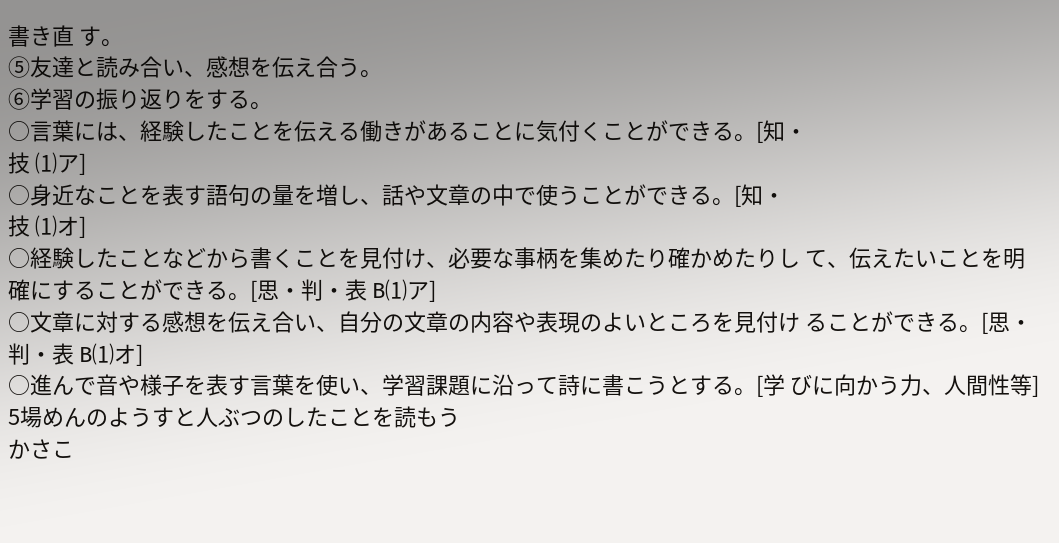書き直 す。
⑤友達と読み合い、感想を伝え合う。
⑥学習の振り返りをする。
○言葉には、経験したことを伝える働きがあることに気付くことができる。[知・
技 ⑴ア]
○身近なことを表す語句の量を増し、話や文章の中で使うことができる。[知・
技 ⑴オ]
○経験したことなどから書くことを見付け、必要な事柄を集めたり確かめたりし て、伝えたいことを明確にすることができる。[思・判・表 B⑴ア]
○文章に対する感想を伝え合い、自分の文章の内容や表現のよいところを見付け ることができる。[思・判・表 B⑴オ]
○進んで音や様子を表す言葉を使い、学習課題に沿って詩に書こうとする。[学 びに向かう力、人間性等]
5場めんのようすと人ぶつのしたことを読もう
かさこ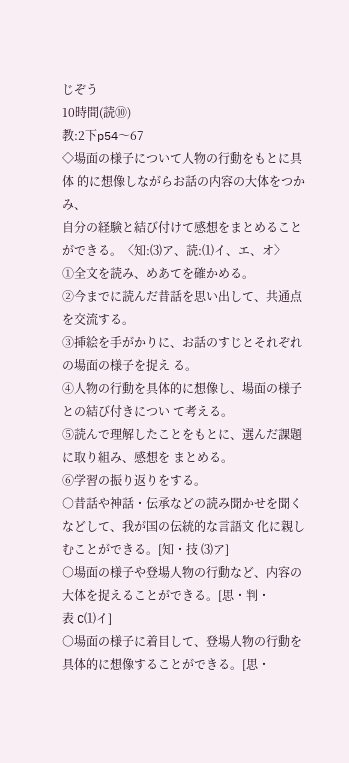じぞう
10時間(読⑩)
教:2下p54〜67
◇場面の様子について人物の行動をもとに具体 的に想像しながらお話の内容の大体をつかみ、
自分の経験と結び付けて感想をまとめること ができる。〈知:⑶ア、読:⑴イ、エ、オ〉
①全文を読み、めあてを確かめる。
②今までに読んだ昔話を思い出して、共通点を交流する。
③挿絵を手がかりに、お話のすじとそれぞれの場面の様子を捉え る。
④人物の行動を具体的に想像し、場面の様子との結び付きについ て考える。
⑤読んで理解したことをもとに、選んだ課題に取り組み、感想を まとめる。
⑥学習の振り返りをする。
○昔話や神話・伝承などの読み聞かせを聞くなどして、我が国の伝統的な言語文 化に親しむことができる。[知・技 ⑶ア]
○場面の様子や登場人物の行動など、内容の大体を捉えることができる。[思・判・
表 C⑴イ]
○場面の様子に着目して、登場人物の行動を具体的に想像することができる。[思・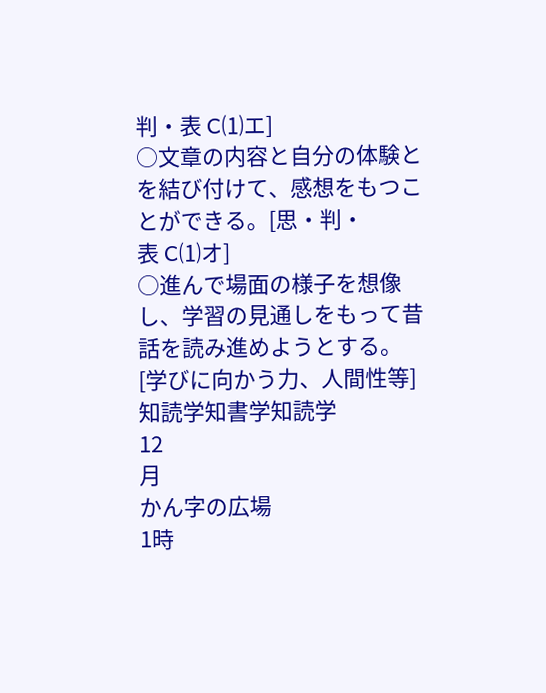判・表 C⑴エ]
○文章の内容と自分の体験とを結び付けて、感想をもつことができる。[思・判・
表 C⑴オ]
○進んで場面の様子を想像し、学習の見通しをもって昔話を読み進めようとする。
[学びに向かう力、人間性等]
知読学知書学知読学
12
月
かん字の広場
1時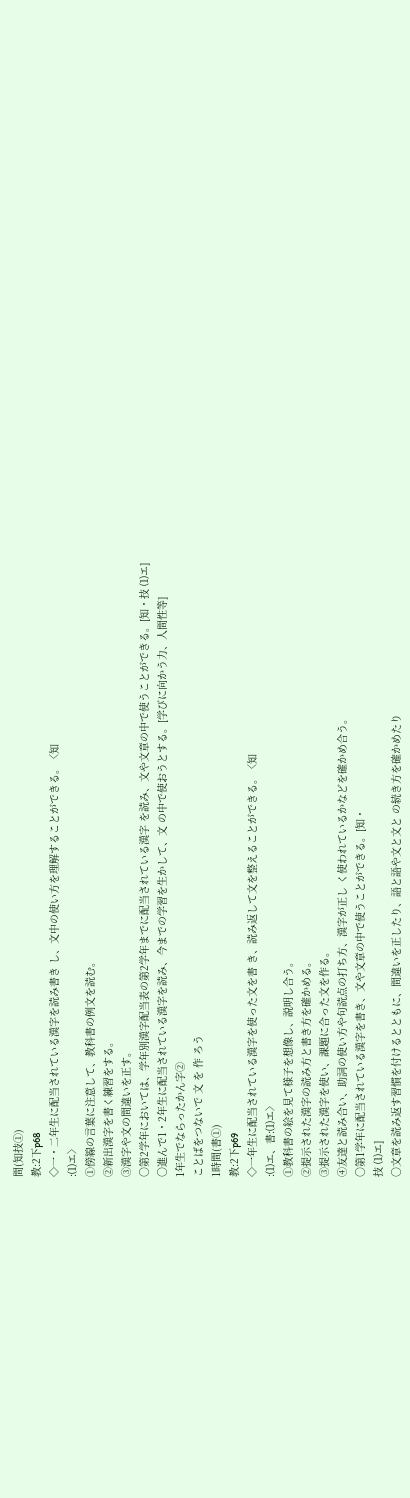間(知技①)
教:2下p68
◇一・二年生に配当されている漢字を読み書き し、文中の使い方を理解することができる。〈知
:⑴エ〉
①傍線の言葉に注意して、教科書の例文を読む。
②新出漢字を書く練習をする。
③漢字や文の間違いを正す。
○第2学年においては、学年別漢字配当表の第2学年までに配当されている漢字 を読み、文や文章の中で使うことができる。[知・技 ⑴エ]
○進んで1・2年生に配当されている漢字を読み、今までの学習を生かして、文 の中で使おうとする。[学びに向かう力、人間性等]
1年生でならったかん字②
ことばをつないで 文 を 作 ろう
1時間(書①)
教:2下p69
◇一年生に配当されている漢字を使った文を書 き、読み返して文を整えることができる。〈知
:⑴エ、書:⑴エ〉
①教科書の絵を見て様子を想像し、説明し合う。
②提示された漢字の読み方と書き方を確かめる。
③提示された漢字を使い、課題に合った文を作る。
④友達と読み合い、助詞の使い方や句読点の打ち方、漢字が正し く使われているかなどを確かめ合う。
○第1学年に配当されている漢字を書き、文や文章の中で使うことができる。[知・
技 ⑴エ]
○文章を読み返す習慣を付けるとともに、間違いを正したり、語と語や文と文と の続き方を確かめたり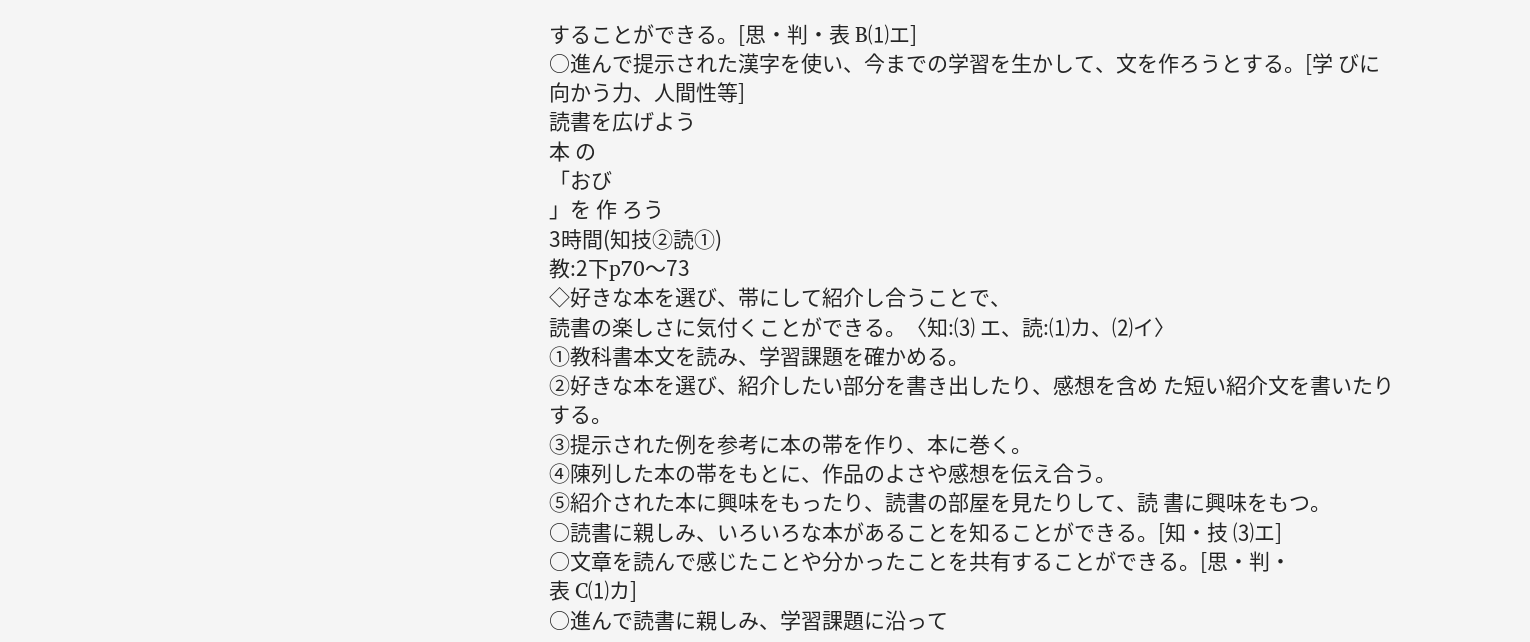することができる。[思・判・表 B⑴エ]
○進んで提示された漢字を使い、今までの学習を生かして、文を作ろうとする。[学 びに向かう力、人間性等]
読書を広げよう
本 の
「おび
」を 作 ろう
3時間(知技②読①)
教:2下p70〜73
◇好きな本を選び、帯にして紹介し合うことで、
読書の楽しさに気付くことができる。〈知:⑶ エ、読:⑴カ、⑵イ〉
①教科書本文を読み、学習課題を確かめる。
②好きな本を選び、紹介したい部分を書き出したり、感想を含め た短い紹介文を書いたりする。
③提示された例を参考に本の帯を作り、本に巻く。
④陳列した本の帯をもとに、作品のよさや感想を伝え合う。
⑤紹介された本に興味をもったり、読書の部屋を見たりして、読 書に興味をもつ。
○読書に親しみ、いろいろな本があることを知ることができる。[知・技 ⑶エ]
○文章を読んで感じたことや分かったことを共有することができる。[思・判・
表 C⑴カ]
○進んで読書に親しみ、学習課題に沿って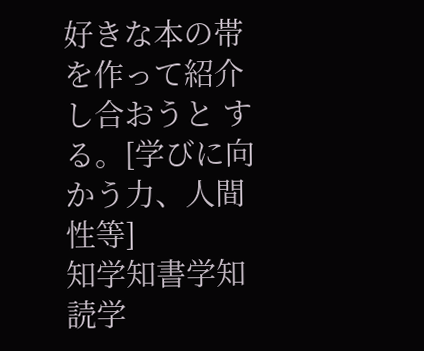好きな本の帯を作って紹介し合おうと する。[学びに向かう力、人間性等]
知学知書学知読学